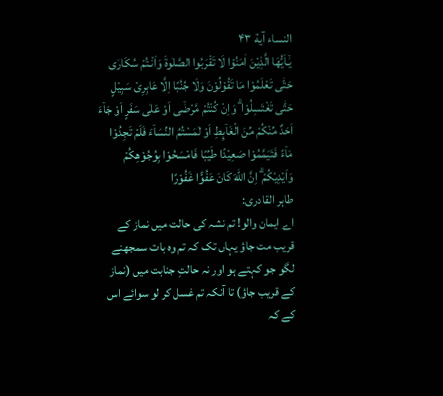النساء آية ۴۳
يٰۤـاَيُّهَا الَّذِيْنَ اٰمَنُوْا لَا تَقْرَبُوا الصَّلٰوةَ وَاَنْـتُمْ سُكَارٰى حَتّٰى تَعْلَمُوْا مَا تَقُوْلُوْنَ وَلَا جُنُبًا اِلَّا عَابِرِىْ سَبِيْلٍ حَتّٰى تَغْتَسِلُوْا ۗ وَاِنْ كُنْتُمْ مَّرْضٰۤى اَوْ عَلٰى سَفَرٍ اَوْ جَاۤءَ اَحَدٌ مِّنْكُمْ مِّنَ الْغَاۤٮِٕطِ اَوْ لٰمَسْتُمُ النِّسَاۤءَ فَلَمْ تَجِدُوْا مَاۤءً فَتَيَمَّمُوْا صَعِيْدًا طَيِّبًا فَامْسَحُوْا بِوُجُوْهِكُمْ وَاَيْدِيْكُمْ ۗ اِنَّ اللّٰهَ كَانَ عَفُوًّا غَفُوْرًا
طاہر القادری:
اے ایمان والو! تم نشہ کی حالت میں نماز کے قریب مت جاؤ یہاں تک کہ تم وہ بات سمجھنے لگو جو کہتے ہو اور نہ حالتِ جنابت میں (نماز کے قریب جاؤ) تا آنکہ تم غسل کر لو سوائے اس کے کہ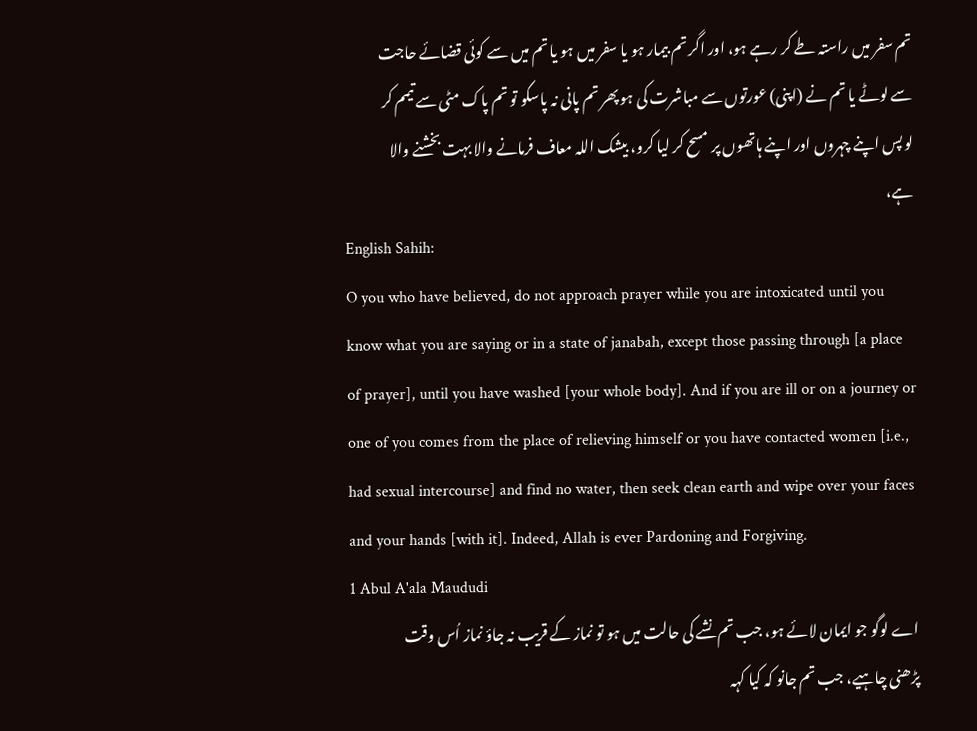تم سفر میں راستہ طے کر رہے ہو، اور اگر تم بیمار ہو یا سفر میں ہو یا تم میں سے کوئی قضائے حاجت سے لوٹے یا تم نے (اپنی) عورتوں سے مباشرت کی ہو پھر تم پانی نہ پاسکو تو تم پاک مٹی سے تیمم کر لو پس اپنے چہروں اور اپنے ہاتھوں پر مسح کر لیا کرو، بیشک اللہ معاف فرمانے والا بہت بخشنے والا ہے،
English Sahih:
O you who have believed, do not approach prayer while you are intoxicated until you know what you are saying or in a state of janabah, except those passing through [a place of prayer], until you have washed [your whole body]. And if you are ill or on a journey or one of you comes from the place of relieving himself or you have contacted women [i.e., had sexual intercourse] and find no water, then seek clean earth and wipe over your faces and your hands [with it]. Indeed, Allah is ever Pardoning and Forgiving.
1 Abul A'ala Maududi
اے لوگو جو ایمان لائے ہو، جب تم نشے کی حالت میں ہو تو نماز کے قریب نہ جاؤ نماز اُس وقت پڑھنی چاہیے، جب تم جانو کہ کیا کہہ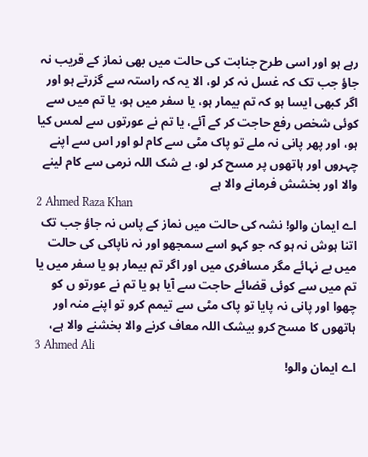رہے ہو اور اسی طرح جنابت کی حالت میں بھی نماز کے قریب نہ جاؤ جب تک کہ غسل نہ کر لو، الا یہ کہ راستہ سے گزرتے ہو اور اگر کبھی ایسا ہو کہ تم بیمار ہو، یا سفر میں ہو، یا تم میں سے کوئی شخص رفع حاجت کر کے آئے، یا تم نے عورتوں سے لمس کیا ہو، اور پھر پانی نہ ملے تو پاک مٹی سے کام لو اور اس سے اپنے چہروں اور ہاتھوں پر مسح کر لو، بے شک اللہ نرمی سے کام لینے والا اور بخشش فرمانے والا ہے
2 Ahmed Raza Khan
اے ایمان والو! نشہ کی حالت میں نماز کے پاس نہ جاؤ جب تک اتنا ہوش نہ ہو کہ جو کہو اسے سمجھو اور نہ ناپاکی کی حالت میں بے نہائے مگر مسافری میں اور اگر تم بیمار ہو یا سفر میں یا تم میں سے کوئی قضائے حاجت سے آیا ہو یا تم نے عورتو ں کو چھوا اور پانی نہ پایا تو پاک مٹی سے تیمم کرو تو اپنے منہ اور ہاتھوں کا مسح کرو بیشک اللہ معاف کرنے والا بخشنے والا ہے،
3 Ahmed Ali
اے ایمان والو!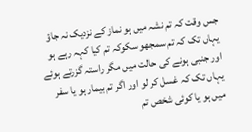جس وقت کہ تم نشہ میں ہو نماز کے نزدیک نہ جاؤ یہاں تک کہ تم سمجھو سکوکہ تم کیا کہہ رہے ہو اور جنبی ہونے کی حالت میں مگر راستہ گزرتے ہوئے یہاں تک کہ غسل کر لو اور اگر تم بیمار ہو یا سفر میں ہو یا کوئی شخص تم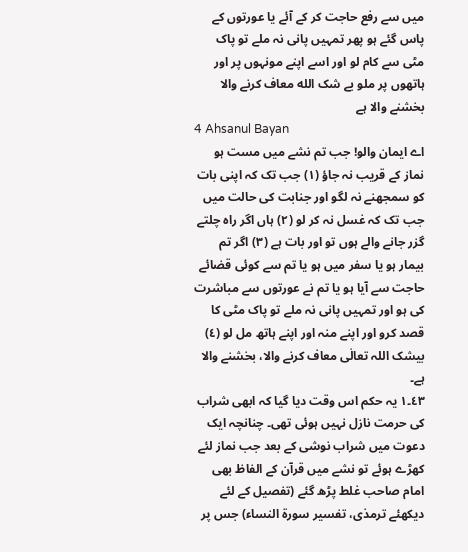میں سے رفع حاجت کر کے آئے یا عورتوں کے پاس گئے ہو پھر تمہیں پانی نہ ملے تو پاک مٹی سے کام لو اور اسے اپنے مونہوں پر اور ہاتھوں پر ملو بے شک الله معاف کرنے والا بخشنے والا ہے
4 Ahsanul Bayan
اے ایمان والو! جب تم نشے میں مست ہو نماز کے قریب نہ جاؤ (١) جب تک کہ اپنی بات کو سمجھنے نہ لگو اور جنابت کی حالت میں جب تک کہ غسل نہ کر لو (٢) ہاں اگر راہ چلتے گزر جانے والے ہوں تو اور بات ہے (٣) اگر تم بیمار ہو یا سفر میں ہو یا تم سے کوئی قضائے حاجت سے آیا ہو یا تم نے عورتوں سے مباشرت کی ہو اور تمہیں پانی نہ ملے تو پاک مٹی کا قصد کرو اور اپنے منہ اور اپنے ہاتھ مل لو (٤) بیشک اللہ تعالٰی معاف کرنے والا، بخشنے والا ہے۔
٤٣۔١ یہ حکم اس وقت دیا گیا کہ ابھی شراب کی حرمت نازل نہیں ہوئی تھی۔ چنانچہ ایک دعوت میں شراب نوشی کے بعد جب نماز لئے کھڑے ہوئے تو نشے میں قرآن کے الفاظ بھی امام صاحب غلط پڑھ گئے (تفصیل کے لئے دیکھئے ترمذی، تفسیر سورۃ النساء) جس پر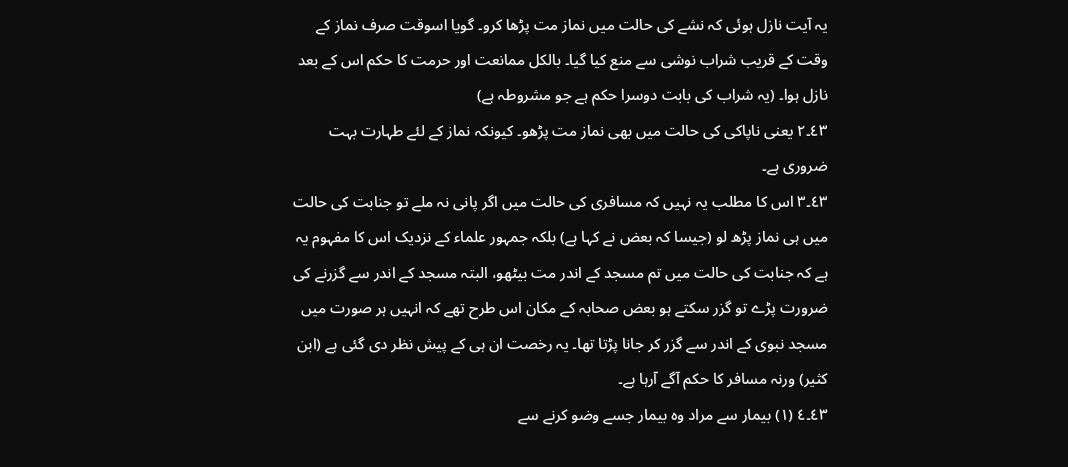یہ آیت نازل ہوئی کہ نشے کی حالت میں نماز مت پڑھا کرو۔ گویا اسوقت صرف نماز کے وقت کے قریب شراب نوشی سے منع کیا گیا۔ بالکل ممانعت اور حرمت کا حکم اس کے بعد نازل ہوا۔ (یہ شراب کی بابت دوسرا حکم ہے جو مشروطہ ہے)
٤٣۔٢ یعنی ناپاکی کی حالت میں بھی نماز مت پڑھو۔ کیونکہ نماز کے لئے طہارت بہت ضروری ہے۔
٤٣۔٣ اس کا مطلب یہ نہیں کہ مسافری کی حالت میں اگر پانی نہ ملے تو جنابت کی حالت میں ہی نماز پڑھ لو (جیسا کہ بعض نے کہا ہے) بلکہ جمہور علماء کے نزدیک اس کا مفہوم یہ ہے کہ جنابت کی حالت میں تم مسجد کے اندر مت بیٹھو، البتہ مسجد کے اندر سے گزرنے کی ضرورت پڑے تو گزر سکتے ہو بعض صحابہ کے مکان اس طرح تھے کہ انہیں ہر صورت میں مسجد نبوی کے اندر سے گزر کر جانا پڑتا تھا۔ یہ رخصت ان ہی کے پیش نظر دی گئی ہے (ابن کثیر) ورنہ مسافر کا حکم آگے آرہا ہے۔
٤٣۔٤ (۱) بیمار سے مراد وہ بیمار جسے وضو کرنے سے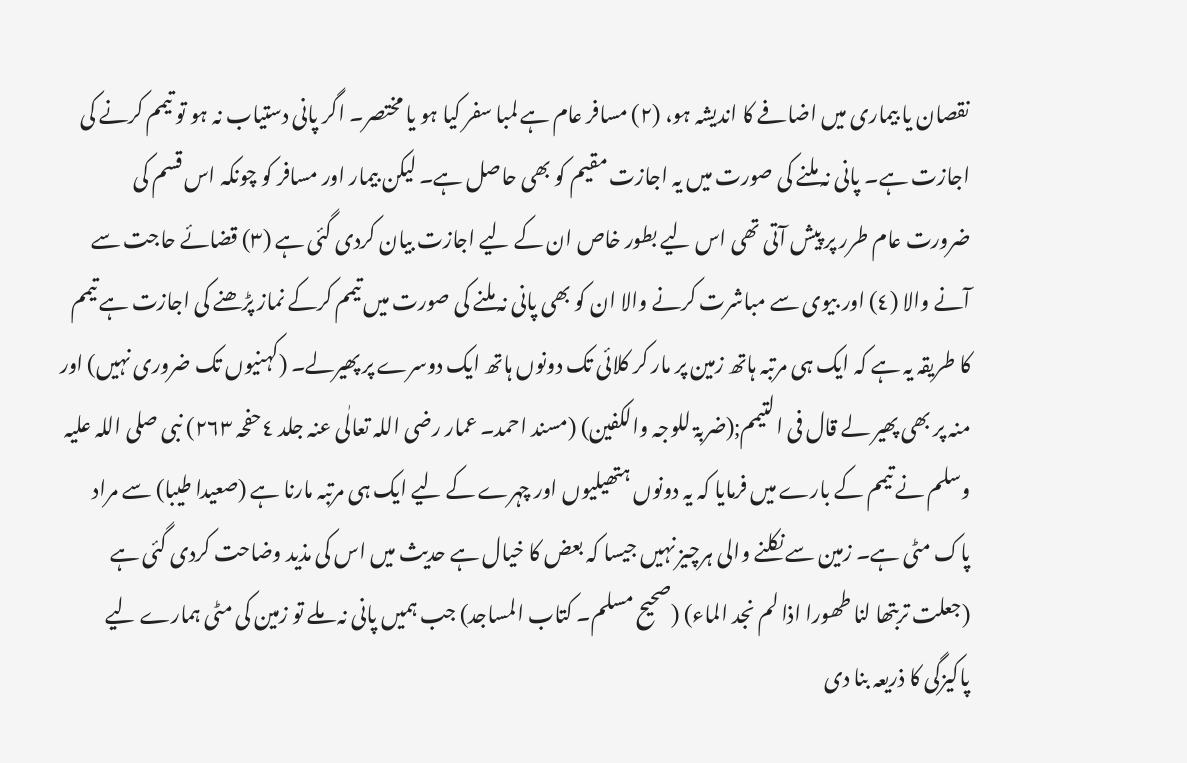نقصان یا بیماری میں اضافے کا اندیشہ ہو، (۲) مسافر عام ہے لمبا سفر کیا ہو یا مختصر۔ اگر پانی دستیاب نہ ہو تو تیمم کرنے کی اجازت ہے۔ پانی نہ ملنے کی صورت میں یہ اجازت مقیم کو بھی حاصل ہے۔ لیکن بیمار اور مسافر کو چونکہ اس قسم کی ضرورت عام طرر پر پیش آتی تھی اس لیے بطور خاص ان کے لیے اجازت بیان کردی گئی ہے (۳) قضائے حاجت سے آنے والا (٤) اور بیوی سے مباشرت کرنے والا ان کو بھی پانی نہ ملنے کی صورت میں تیمم کرکے نماز پڑھنے کی اجازت ہے تیمم کا طریقہ یہ ہے کہ ایک ہی مرتبہ ہاتھ زمین پر مار کر کلائی تک دونوں ہاتھ ایک دوسرے پر پھیرلے۔ (کہنیوں تک ضروری نہیں) اور منہ پر بھی پھیر لے قال فی التیمم;(ضربۃ للوجہ والکفین) (مسند احمد۔ عمار رضی اللہ تعالٰی عنہ جلد ٤حفحہ ۲٦۳) نبی صلی اللہ علیہ وسلم نے تیمم کے بارے میں فرمایا کہ یہ دونوں ہتھیلیوں اور چہرے کے لیے ایک ہی مرتبہ مارنا ہے (صعیدا طیبا) سے مراد پاک مٹی ہے۔ زمین سے نکلنے والی ہرچیز نہیں جیسا کہ بعض کا خیال ہے حدیث میں اس کی مذید وضاحت کردی گئی ہے (جعلت تربتھا لنا طھورا اذا لم نجد الماء) (صحیح مسلم۔ کتاب المساجد) جب ہمیں پانی نہ ملے تو زمین کی مٹی ہمارے لیے پاکیزگی کا ذریعہ بنا دی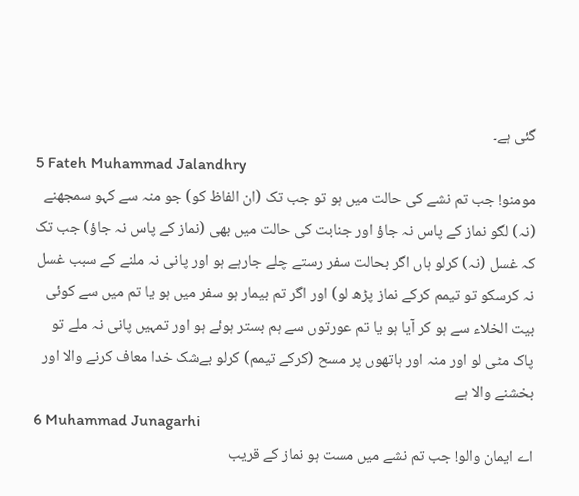گئی ہے۔
5 Fateh Muhammad Jalandhry
مومنو! جب تم نشے کی حالت میں ہو تو جب تک (ان الفاظ کو) جو منہ سے کہو سمجھنے (نہ) لگو نماز کے پاس نہ جاؤ اور جنابت کی حالت میں بھی (نماز کے پاس نہ جاؤ) جب تک کہ غسل (نہ) کرلو ہاں اگر بحالت سفر رستے چلے جارہے ہو اور پانی نہ ملنے کے سبب غسل نہ کرسکو تو تیمم کرکے نماز پڑھ لو) اور اگر تم بیمار ہو سفر میں ہو یا تم میں سے کوئی بیت الخلاء سے ہو کر آیا ہو یا تم عورتوں سے ہم بستر ہوئے ہو اور تمہیں پانی نہ ملے تو پاک مٹی لو اور منہ اور ہاتھوں پر مسح (کرکے تیمم) کرلو بےشک خدا معاف کرنے والا اور بخشنے والا ہے
6 Muhammad Junagarhi
اے ایمان والو! جب تم نشے میں مست ہو نماز کے قریب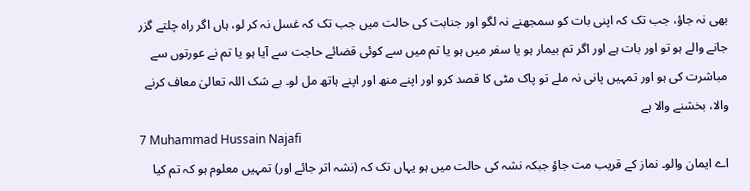بھی نہ جاؤ، جب تک کہ اپنی بات کو سمجھنے نہ لگو اور جنابت کی حالت میں جب تک کہ غسل نہ کر لو، ہاں اگر راه چلتے گزر جانے والے ہو تو اور بات ہے اور اگر تم بیمار ہو یا سفر میں ہو یا تم میں سے کوئی قضائے حاجت سے آیا ہو یا تم نے عورتوں سے مباشرت کی ہو اور تمہیں پانی نہ ملے تو پاک مٹی کا قصد کرو اور اپنے منھ اور اپنے ہاتھ مل لو۔ بے شک اللہ تعالیٰ معاف کرنے والا، بخشنے والا ہے
7 Muhammad Hussain Najafi
اے ایمان والو۔ نماز کے قریب مت جاؤ جبکہ نشہ کی حالت میں ہو یہاں تک کہ (نشہ اتر جائے اور) تمہیں معلوم ہو کہ تم کیا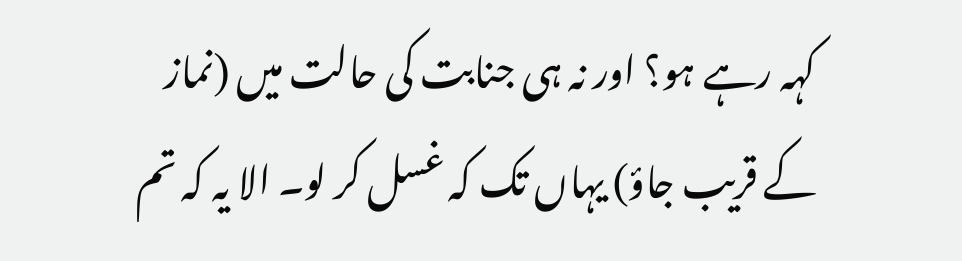کہہ رہے ہو؟ اور نہ ہی جنابت کی حالت میں (نماز کے قریب جاؤ) یہاں تک کہ غسل کر لو۔ الا یہ کہ تم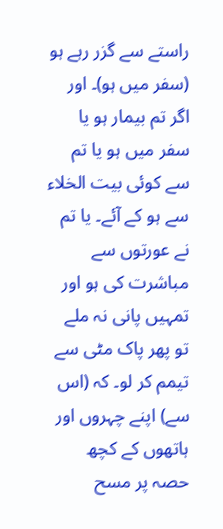راستے سے گزر رہے ہو (سفر میں ہو)۔ اور اگر تم بیمار ہو یا سفر میں ہو یا تم سے کوئی بیت الخلاء سے ہو کے آئے۔ یا تم نے عورتوں سے مباشرت کی ہو اور تمہیں پانی نہ ملے تو پھر پاک مٹی سے تیمم کر لو۔ کہ (اس سے) اپنے چہروں اور ہاتھوں کے کچھ حصہ پر مسح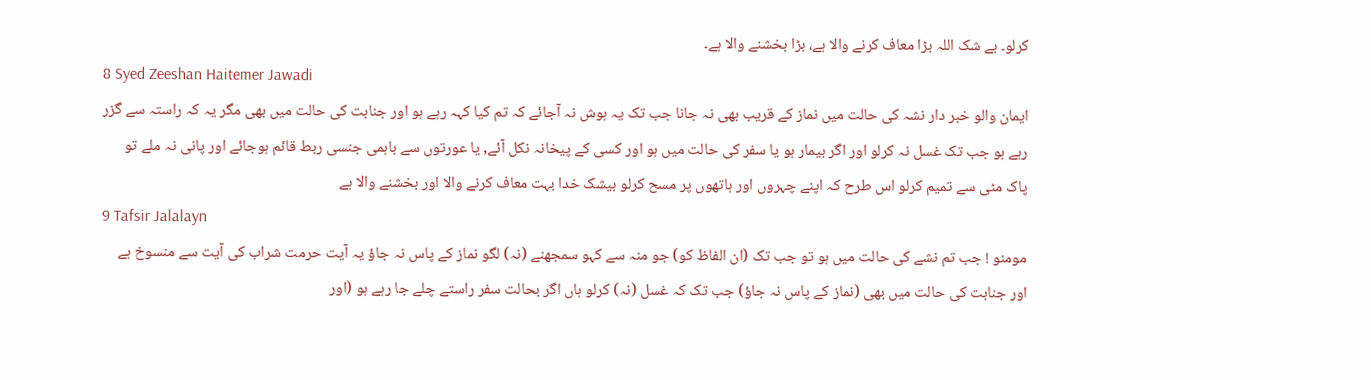کرلو۔ بے شک اللہ بڑا معاف کرنے والا ہے، بڑا بخشنے والا ہے۔
8 Syed Zeeshan Haitemer Jawadi
ایمان والو خبر دار نشہ کی حالت میں نماز کے قریب بھی نہ جانا جب تک یہ ہوش نہ آجائے کہ تم کیا کہہ رہے ہو اور جنابت کی حالت میں بھی مگر یہ کہ راستہ سے گزر رہے ہو جب تک غسل نہ کرلو اور اگر بیمار ہو یا سفر کی حالت میں ہو اور کسی کے پیخانہ نکل آئے, یا عورتوں سے باہمی جنسی ربط قائم ہوجائے اور پانی نہ ملے تو پاک مٹی سے تمیم کرلو اس طرح کہ اپنے چہروں اور ہاتھوں پر مسح کرلو بیشک خدا بہت معاف کرنے والا اور بخشنے والا ہے
9 Tafsir Jalalayn
مومنو ! جب تم نشے کی حالت میں ہو تو جب تک (ان الفاظ کو) جو منہ سے کہو سمجھنے (نہ) لگو نماز کے پاس نہ جاؤ یہ آیت حرمت شراب کی آیت سے منسوخ ہے اور جنابت کی حالت میں بھی (نماز کے پاس نہ جاؤ) جب تک کہ غسل (نہ) کرلو ہاں اگر بحالت سفر راستے چلے جا رہے ہو (اور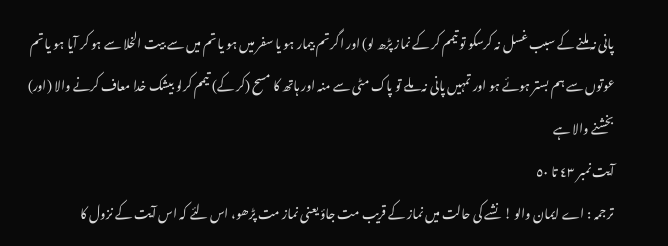پانی نہ ملنے کے سبب غسل نہ کرسکو تو تیمم کر کے نماز پڑھ لو) اور اگر تم بیمار ہو یا سفر میں ہو یا تم میں سے بیت الخلا سے ہو کر آیا ہو یا تم عوتوں سے ہم بستر ہوئے ہو اور تمہیں پانی نہ ملے تو پاک مٹی سے منہ اور ہاتھ کا مسح (کر کے) تیمم کرلو بیشک خدا معاف کرنے والا (اور) بخشنے والا ہے
آیت نمبر ٤٣ تا ٥٠
ترجمہ : اے ایمان والو ! نشے کی حالت میں نماز کے قریب مت جاؤ یعنی نماز مت پڑھو، اس لئے کہ اس آیت کے نزول کا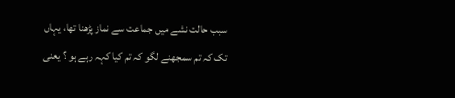سبب حالت نشے میں جماعت سے نماز پڑھنا تھا، یہاں تک کہ تم سمجھنے لگو کہ تم کیا کہہ رہے ہو ؟ یعنی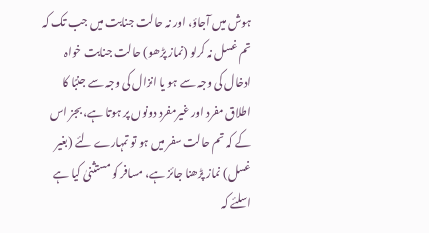ہوش میں آجاؤ، اور نہ حالت جنابت میں جب تک کہ تم غسل نہ کرلو (نماز پڑھو) حالت جنابت خواہ ادخال کی وجہ سے ہو یا انزال کی وجہ سے جنبًا کا اطلاق مفرد اور غیرمفرد دونوں پر ہوتا ہے، بجز اس کے کہ تم حالت سفر میں ہو تو تمہارے لئے (بغیر غسل) نماز پڑھنا جائز ہے، مسافر کو مستثنیٰ کیا ہے اسلئے کہ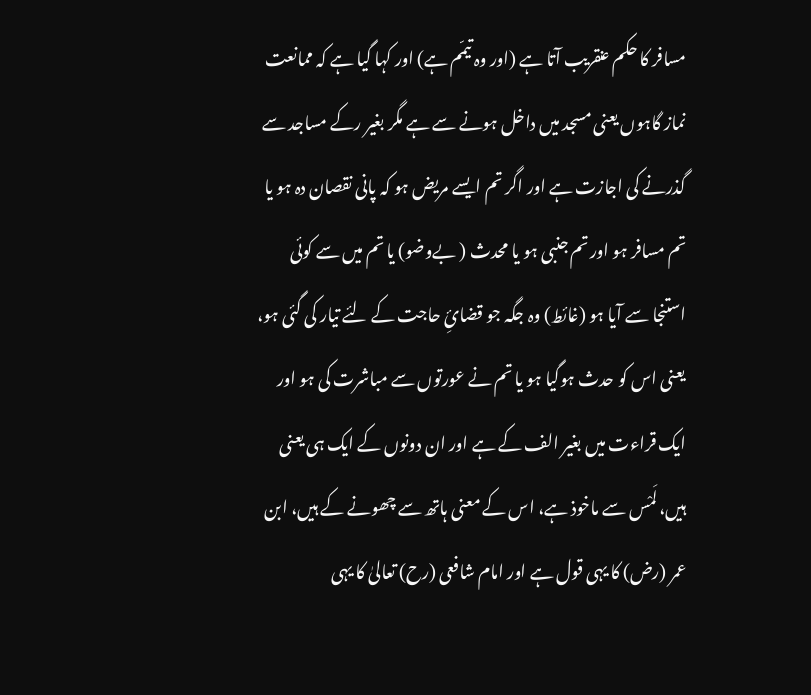مسافر کا حکم عنقریب آتا ہے (اور وہ تیمّم ہے) اور کہا گیا ہے کہ ممانعت نماز گاہوں یعنی مسجد میں داخل ہونے سے ہے مگر بغیر رکے مساجد سے گذرنے کی اجازت ہے اور اگر تم ایسے مریض ہو کہ پانی نقصان دہ ہو یا تم مسافر ہو اور تم جنبی ہو یا محدث ( بےوضو) یا تم میں سے کوئی استنجا سے آیا ہو (غائط) وہ جگہ جو قضائِ حاجت کے لئے تیار کی گئی ہو، یعنی اس کو حدث ہوگیا ہو یا تم نے عورتوں سے مباشرت کی ہو اور ایک قراءت میں بغیر الف کے ہے اور ان دونوں کے ایک ہی یعنی ہیں، لَمْس سے ماخوذ ہے، اس کے معنی ہاتھ سے چھونے کے ہیں، ابن عمر (رض) کا یہی قول ہے اور امام شافعی (رح) تعالیٰ کا یہی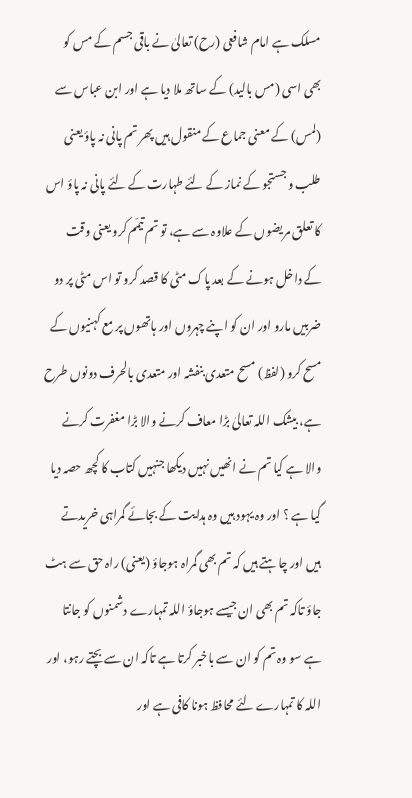مسلک ہے امام شافعی (رح) تعالیٰ نے باقی جسم کے مس کو بھی اسی (مس بالید) کے ساتھ ملا دیا ہے اور ابن عباس سے (لمس) کے معنی جماع کے منقول ہیں پھر تم پانی نہ پاؤ یعنی طلب و جستجو کے نماز کے لئے طہارت کے لئے پانی نہ پاؤ اس کا تعلق مریضوں کے علاوہ سے ہے، تو تم تیمّم کرو یعنی وقت کے داخل ہونے کے بعد پاک مٹی کا قصد کرو تو اس مٹی پر دو ضربیں مارو اور ان کو اپنے چہروں اور ہاتھوں پر مع کہنیوں کے مسح کرو (لفظ) مسح متعدی بنفشہ اور متعدی بالحرف دونوں طرح ہے، بیشک اللہ تعالیٰ بڑا معاف کرنے والا بڑا مغفرت کرنے والا ہے کیا تم نے انھیں نہیں دیکھا جنہیں کتاب کا کچھ حصہ دیا گیا ہے ؟ اور وہ یہود ہیں وہ ہدایت کے بجائے گمراہی خریدتے ہیں اور چاہتے ہیں کہ تم بھی گمراہ ہوجاؤ (یعنی) راہ حق سے ہٹ جاؤ تاکہ تم بھی ان جیسے ہوجاؤ اللہ تمہارے دشمنوں کو جانتا ہے سو وہ تم کو ان سے باخبر کرتا ہے تاکہ ان سے بچتے رہو، اور اللہ کا تمہارے لئے محافظ ہونا کافی ہے اور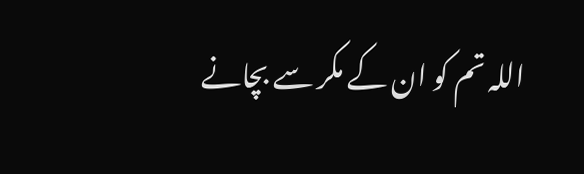اللہ تم کو ان کے مکر سے بچانے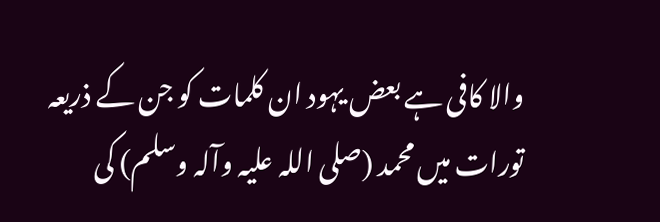والا کافی ہے بعض یہود ان کلمات کو جن کے ذریعہ تورات میں محمد (صلی اللہ علیہ وآلہ وسلم) کی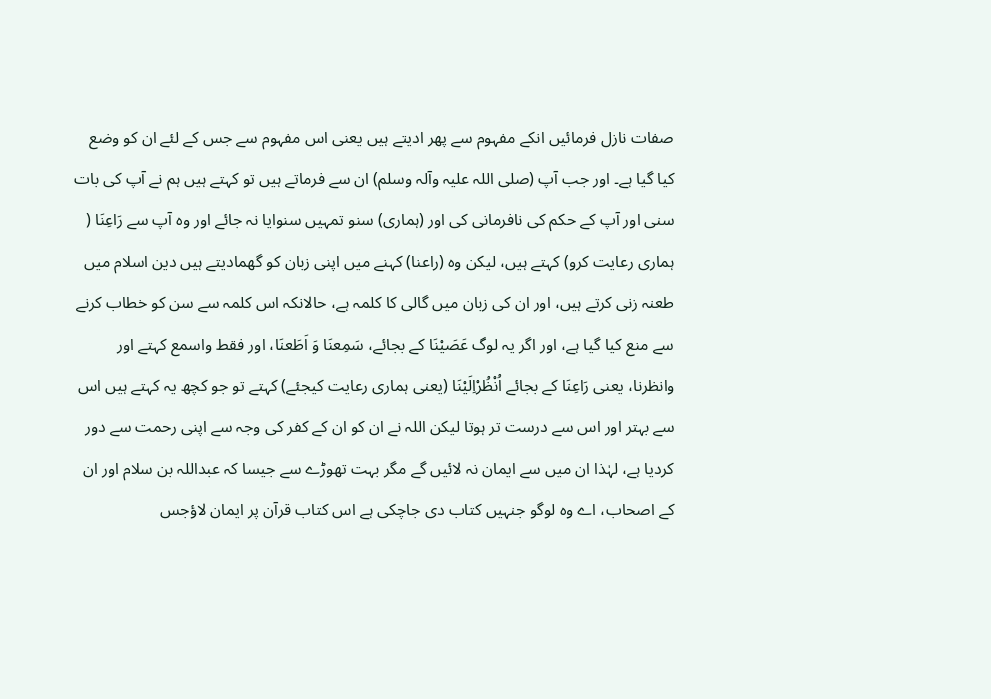صفات نازل فرمائیں انکے مفہوم سے پھر ادیتے ہیں یعنی اس مفہوم سے جس کے لئے ان کو وضع کیا گیا ہے۔ اور جب آپ (صلی اللہ علیہ وآلہ وسلم) ان سے فرماتے ہیں تو کہتے ہیں ہم نے آپ کی بات سنی اور آپ کے حکم کی نافرمانی کی اور (ہماری) سنو تمہیں سنوایا نہ جائے اور وہ آپ سے رَاعِنَا ( ہماری رعایت کرو) کہتے ہیں، لیکن وہ (راعنا) کہنے میں اپنی زبان کو گھمادیتے ہیں دین اسلام میں طعنہ زنی کرتے ہیں، اور ان کی زبان میں گالی کا کلمہ ہے، حالانکہ اس کلمہ سے سن کو خطاب کرنے سے منع کیا گیا ہے، اور اگر یہ لوگ عَصَیْنَا کے بجائے، سَمِعنَا وَ اَطَعنَا، اور فقط واسمع کہتے اور وانظرنا، یعنی رَاعِنَا کے بجائے اُنْظُرْاِلَیْنَا (یعنی ہماری رعایت کیجئے) کہتے تو جو کچھ یہ کہتے ہیں اس سے بہتر اور اس سے درست تر ہوتا لیکن اللہ نے ان کو ان کے کفر کی وجہ سے اپنی رحمت سے دور کردیا ہے، لہٰذا ان میں سے ایمان نہ لائیں گے مگر بہت تھوڑے سے جیسا کہ عبداللہ بن سلام اور ان کے اصحاب، اے وہ لوگو جنہیں کتاب دی جاچکی ہے اس کتاب قرآن پر ایمان لاؤجس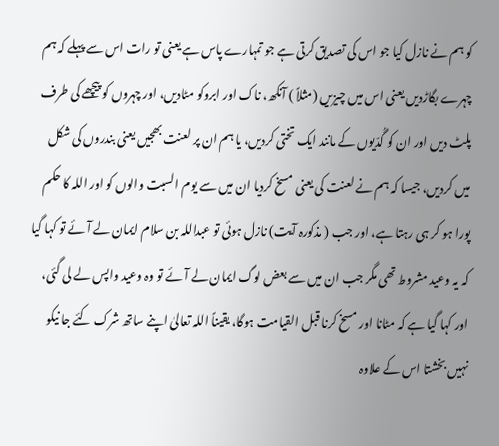کو ہم نے نازل کیا جو اس کی تصدیق کرتی ہے جو تمہارے پاس ہے یعنی تو رات اس سے پہلے کہ ہم چہرے بگاڑدیں یعنی اس میں چیزیں (مثلاً ) آنکھ، ناک اور ابروکو مٹادیں، اور چہروں کو پیچھے کی طرف پلٹ دیں اور ان کو گُدّیوں کے مانند ایک تختی کردیں، یا ہم ان پر لعنت بھجیں یعنی بندروں کی شکل میں کردیں، جیسا کہ ہم نے لعنت کی یعنی مسخ کردیا ان میں سے یوم السبت والوں کو اور اللہ کا حکم پورا ہو کر ہی رہتا ہے، اور جب ( مذکورہ آیت) نازل ہوئی تو عبداللہ بن سلام ایمان لے آئے تو کہا گیا کہ یہ وعید مشروط تھی مگر جب ان میں سے بعض لوگ ایمان لے آئے تو وہ وعید واپس لے لی گئی، اور کہا گیا ہے کہ مٹانا اور مسخ کرنا قبل القیامت ہوگا، یقیناً اللہ تعالیٰ اپنے ساتھ شرک کئے جا نیکو نہیں بخشتا اس کے علاوہ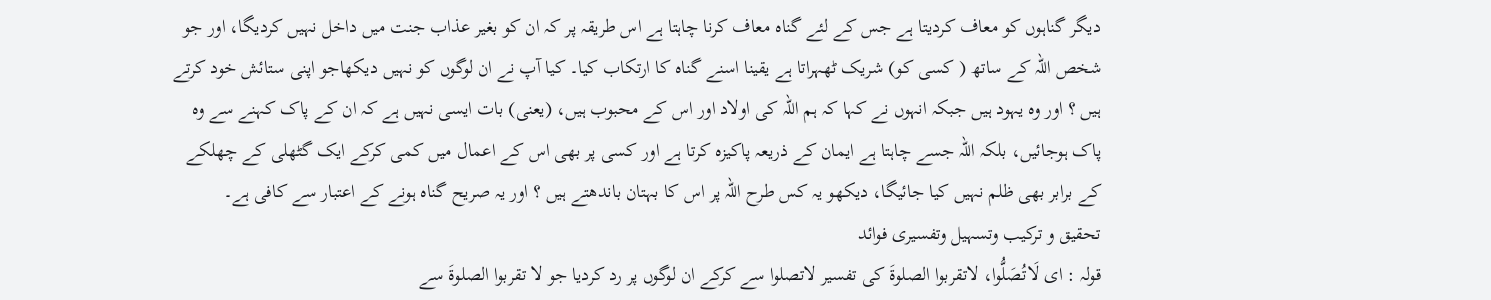دیگر گناہوں کو معاف کردیتا ہے جس کے لئے گناہ معاف کرنا چاہتا ہے اس طریقہ پر کہ ان کو بغیر عذاب جنت میں داخل نہیں کردیگا، اور جو شخص اللہ کے ساتھ ( کسی کو) شریک ٹھہراتا ہے یقینا اسنے گناہ کا ارتکاب کیا۔ کیا آپ نے ان لوگوں کو نہیں دیکھاجو اپنی ستائش خود کرتے ہیں ؟ اور وہ یہود ہیں جبکہ انہوں نے کہا کہ ہم اللہ کی اولاد اور اس کے محبوب ہیں، (یعنی) بات ایسی نہیں ہے کہ ان کے پاک کہنے سے وہ پاک ہوجائیں، بلکہ اللہ جسے چاہتا ہے ایمان کے ذریعہ پاکیزہ کرتا ہے اور کسی پر بھی اس کے اعمال میں کمی کرکے ایک گٹھلی کے چھلکے کے برابر بھی ظلم نہیں کیا جائیگا، دیکھو یہ کس طرح اللہ پر اس کا بہتان باندھتے ہیں ؟ اور یہ صریح گناہ ہونے کے اعتبار سے کافی ہے۔
تحقیق و ترکیب وتسہیل وتفسیری فوائد
قولہ : ای لَاتُصَلُّوا، لاتقربوا الصلوةَ کی تفسیر لاتصلوا سے کرکے ان لوگوں پر رد کردیا جو لا تقربوا الصلوةَ سے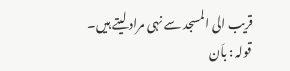قریب الی المسجد سے نہی مراد لیتے ہیں۔
قولہ : باَن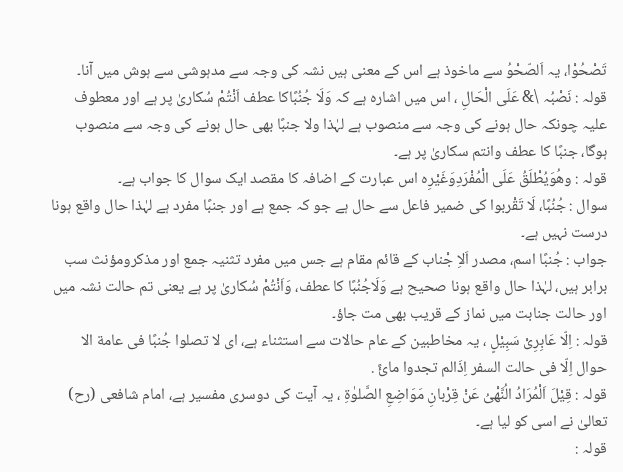تَصْحُوْا، یہ اَلصّحْوُ سے ماخوذ ہے اس کے معنی ہیں نشہ کی وجہ سے مدہوشی سے ہوش میں آنا۔
قولہ : نَصْبُہ \& عَلَی الْحَالِ ، اس میں اشارہ ہے کہ وَلَا جُنُبًاکا عطف اَنْتُمْ سُکاریٰ پر ہے اور معطوف علیہ چونکہ حال ہونے کی وجہ سے منصوب ہے لہٰذا ولا جنبًا بھی حال ہونے کی وجہ سے منصوب ہوگا، جنبًا کا عطف وانتم سکاریٰ پر ہے۔
قولہ : وھُوَیُطْلَقُ عَلَی الْمُفْرَدِوَغَیْرِہ اس عبارت کے اضافہ کا مقصد ایک سوال کا جواب ہے۔
سوال : جُنُبًا، لَا تَقْربوا کی ضمیر فاعل سے حال ہے جو کہ جمع ہے اور جنبًا مفرد ہے لہٰذا حال واقع ہونا درست نہیں ہے۔
جواب : جُنبًا اسم، مصدر اَلاِ جْناب کے قائم مقام ہے جس میں مفرد تثنیہ جمع اور مذکرومؤنث سب برابر ہیں، لہٰذا حال واقع ہونا صحیح ہے وَلَاجُنُبًا کا عطف، وَاَنْتُمْ سُکاریٰ پر ہے یعنی تم حالت نشہ میں اور حالت جنابت میں نماز کے قریب بھی مت جاؤ۔
قولہ : اِلّا عَابِرِیْ سَبِیْلٍ ، یہ مخاطبین کے عام حالات سے استثناء ہے، ای لا تصلوا جُنبًا فی عامة الا حوال اِلّا فی حالت السفر اِذَالم تجدوا مائً .
قولہ : قِیْلَ اَلْمُرَادُ الُنَّھْیُ عَنْ قِرْبانِ مَوَاضِعِ الصَّلوٰةِ ، یہ آیت کی دوسری مفسیر ہے، امام شافعی (رح) تعالیٰ نے اسی کو لیا ہے۔
قولہ :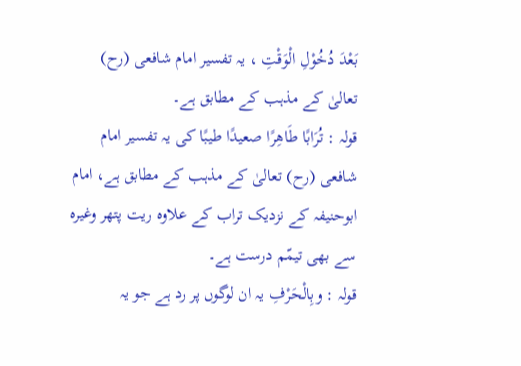بَعْدَ دُخُوْلِ الْوَقْتِ ، یہ تفسیر امام شافعی (رح) تعالیٰ کے مذہب کے مطابق ہے۔
قولہ : تُرَابًا طَاھِرًا صعیدًا طیبًا کی یہ تفسیر امام شافعی (رح) تعالیٰ کے مذہب کے مطابق ہے، امام ابوحنیفہ کے نزدیک تراب کے علاوہ ریت پتھر وغیرہ سے بھی تیمّم درست ہے۔
قولہ : وبِالْحَرْفِ یہ ان لوگوں پر رد ہے جو یہ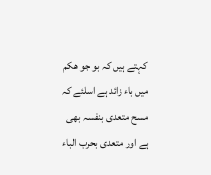کہتے ہیں کہ بو جو ھکم میں باء زائد ہے اسلئے کہ مسح متعدی بنفسہ بھی ہے اور متعدی بحرب الباء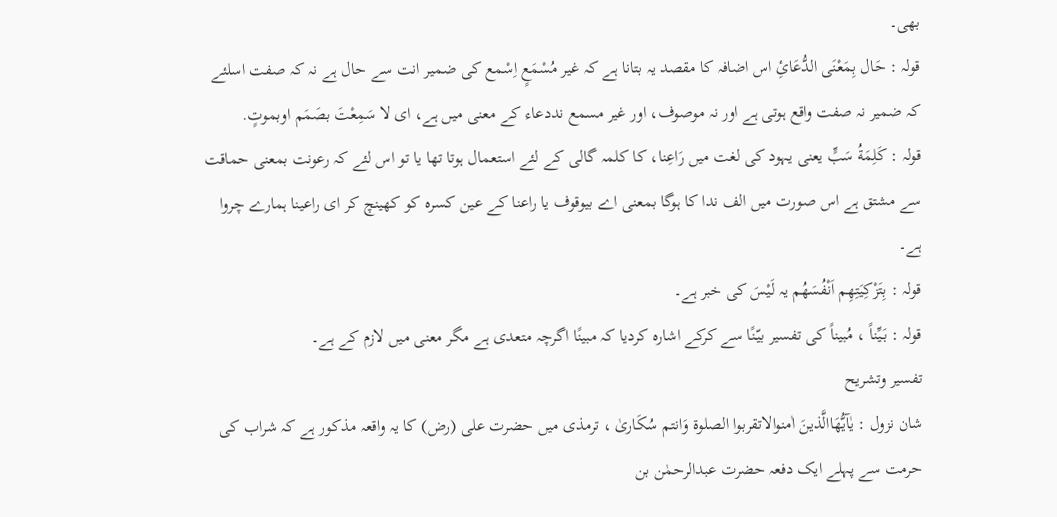بھی۔
قولہ : حَال بِمَعْنَی الدُّعَائِ اس اضافہ کا مقصد یہ بتانا ہے کہ غیر مُسْمَعٍ اِسْمع کی ضمیر انت سے حال ہے نہ کہ صفت اسلئے کہ ضمیر نہ صفت واقع ہوتی ہے اور نہ موصوف، اور غیر مسمع نددعاء کے معنی میں ہے، ای لا سَمِعْتَ بصَمَم اوبموتٍ.
قولہ : کَلِمَةُ سَبٍّ یعنی یہود کی لغت میں رَاعِنا، کا کلمہ گالی کے لئے استعمال ہوتا تھا یا تو اس لئے کہ رعونت بمعنی حماقت سے مشتق ہے اس صورت میں الف ندا کا ہوگا بمعنی اے بیوقوف یا راعنا کے عین کسرہ کو کھینچ کر ای راعینا ہمارے چروا ہے۔
قولہ : بِتَزْکِیَتِھِم اَنْفُسَھُم یہ لَیْسَ کی خبر ہے۔
قولہ : بَیِّناً ، مُبیناً کی تفسیر بیّنًا سے کرکے اشارہ کردیا کہ مبینًا اگرچہ متعدی ہے مگر معنی میں لازم کے ہے۔
تفسیر وتشریح
شان نزول : یٰآیُّھَاالَّذینَ اٰمنوالاتقربوا الصلوة وَانتم سُکَاریٰ ، ترمذی میں حضرت علی (رض) کا یہ واقعہ مذکور ہے کہ شراب کی حرمت سے پہلے ایک دفعہ حضرت عبدالرحمٰن بن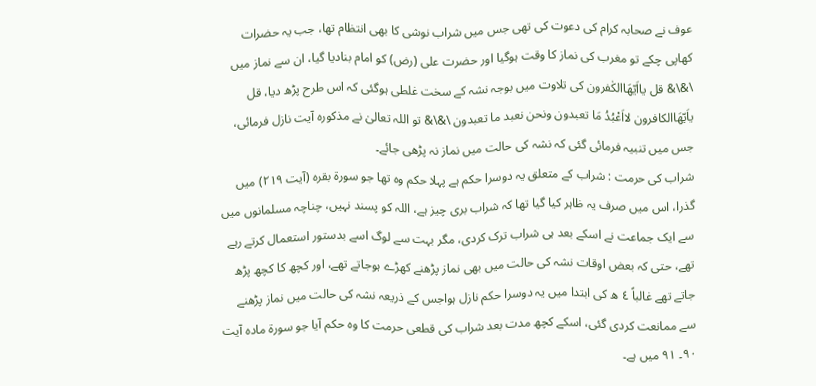عوف نے صحابہ کرام کی دعوت کی تھی جس میں شراب نوشی کا بھی انتظام تھا، جب یہ حضرات کھاپی چکے تو مغرب کی نماز کا وقت ہوگیا اور حضرت علی (رض) کو امام بنادیا گیا، ان سے نماز میں \&\& قل یااَیّھَاالکٰفرون کی تلاوت میں بوجہ نشہ کے سخت غلطی ہوگئی کہ اس طرح پڑھ دیا، قل یاَیّھَاالکافرون لااَعْبُدُ مَا تعبدون ونحن نعبد ما تعبدون \&\& تو اللہ تعالیٰ نے مذکورہ آیت نازل فرمائی، جس میں تنبیہ فرمائی گئی کہ نشہ کی حالت میں نماز نہ پڑھی جائے۔
شراب کی حرمت : شراب کے متعلق یہ دوسرا حکم ہے پہلا حکم وہ تھا جو سورة بقرہ (آیت ٢١٩) میں گذرا، اس میں صرف یہ ظاہر کیا گیا تھا کہ شراب بری چیز ہے، اللہ کو پسند نہیں، چناچہ مسلمانوں میں سے ایک جماعت نے اسکے بعد ہی شراب ترک کردی، مگر بہت سے لوگ اسے بدستور استعمال کرتے رہے تھے، حتی کہ بعض اوقات نشہ کی حالت میں بھی نماز پڑھنے کھڑے ہوجاتے تھے، اور کچھ کا کچھ پڑھ جاتے تھے غالباً ٤ ھ کی ابتدا میں یہ دوسرا حکم نازل ہواجس کے ذریعہ نشہ کی حالت میں نماز پڑھنے سے ممانعت کردی گئی، اسکے کچھ مدت بعد شراب کی قطعی حرمت کا وہ حکم آیا جو سورة مادہ آیت ٩٠۔ ٩١ میں ہے۔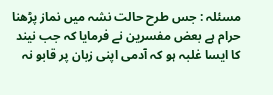مسئلہ : جس طرح حالت نشہ میں نماز پڑھنا حرام ہے بعض مفسرین نے فرمایا کہ جب نیند کا ایسا غلبہ ہو کہ آدمی اپنی زبان پر قابو نہ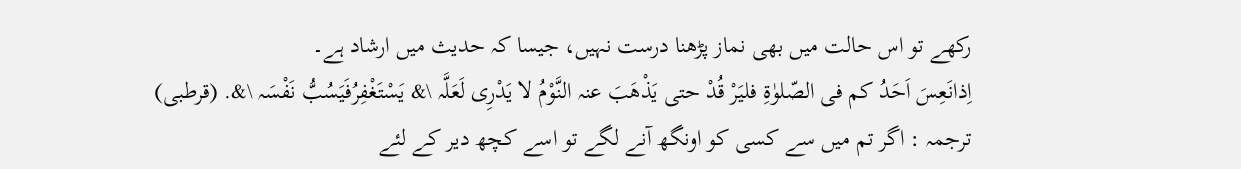رکھے تو اس حالت میں بھی نماز پڑھنا درست نہیں، جیسا کہ حدیث میں ارشاد ہے۔
اِذانَعِسَ اَحَدُ کم فی الصّلوٰةِ فلیَرْ قُدْ حتی یَذْھَبَ عنہ النَّوْمُ لا یَدْرِی لَعَلَّہ \& یَسْتَغْفِرُفَیَسُبُّ نَفْسَہ \&. (قرطبی)
ترجمہ : اگر تم میں سے کسی کو اونگھ آنے لگے تو اسے کچھ دیر کے لئے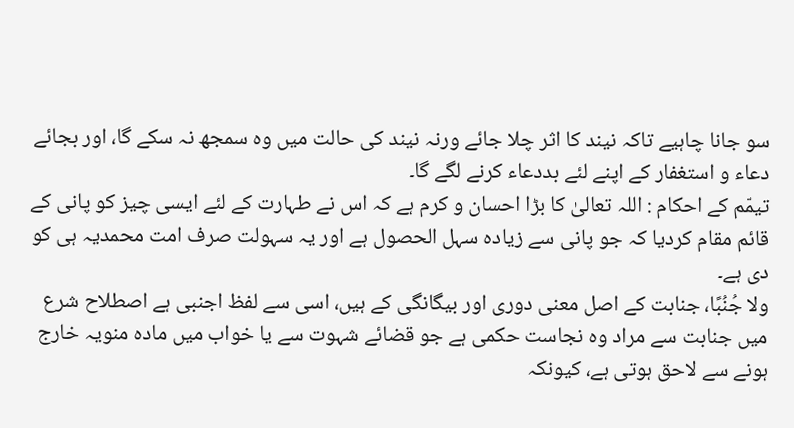سو جانا چاہیے تاکہ نیند کا اثر چلا جائے ورنہ نیند کی حالت میں وہ سمجھ نہ سکے گا، اور بجائے دعاء و استغفار کے اپنے لئے بددعاء کرنے لگے گا۔
تیمّم کے احکام : اللہ تعالیٰ کا بڑا احسان و کرم ہے کہ اس نے طہارت کے لئے ایسی چیز کو پانی کے قائم مقام کردیا کہ جو پانی سے زیادہ سہل الحصول ہے اور یہ سہولت صرف امت محمدیہ ہی کو دی ہے۔
ولا جُنُبًا، جنابت کے اصل معنی دوری اور بیگانگی کے ہیں، اسی سے لفظ اجنبی ہے اصطلاح شرع میں جنابت سے مراد وہ نجاست حکمی ہے جو قضائے شہوت سے یا خواب میں مادہ منویہ خارج ہونے سے لاحق ہوتی ہے، کیونکہ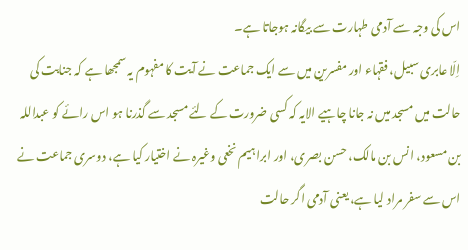اس کی وجہ سے آدمی طہارت سے بیگانہ ہوجاتا ہے۔
اِلّا عابری سبیل، فقہاء اور مفسرین میں سے ایک جماعت نے آیت کا مفہوم یہ سمجھا ہے کہ جنابت کی حالت میں مسجد میں نہ جانا چاہیے الایہ کہ کسی ضرورت کے لئے مسجد سے گذرنا ہو اس رائے کو عبداللہ بن مسعود، انس بن مالک، حسن بصری، اور ابراہیم نخعی وغیرہ نے اختیار کیا ہے، دوسری جماعت نے اس سے سفر مراد لیا ہے، یعنی آدمی اگر حالت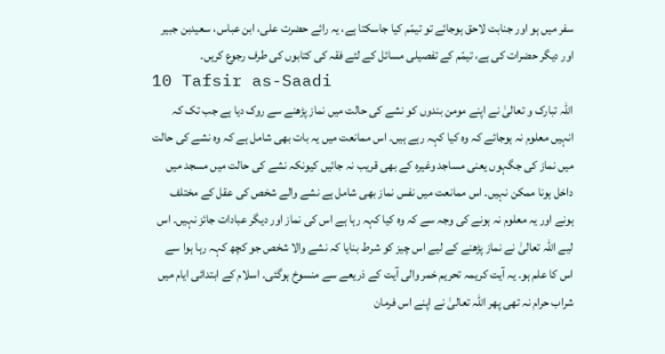سفر میں ہو اور جنابت لاحق ہوجائے تو تیمّم کیا جاسکتا ہے، یہ رائے حضرت علی، ابن عباس، سعیدبن جبیر اور دیگر حضرات کی ہے، تیمّم کے تفصیلی مسائل کے لئے فقہ کی کتابوں کی طرف رجوع کریں۔
10 Tafsir as-Saadi
اللہ تبارک و تعالیٰ نے اپنے مومن بندوں کو نشے کی حالت میں نماز پڑھنے سے روک دیا ہے جب تک کہ انہیں معلوم نہ ہوجائے کہ وہ کیا کہہ رہے ہیں۔ اس ممانعت میں یہ بات بھی شامل ہے کہ وہ نشے کی حالت میں نماز کی جگہوں یعنی مساجد وغیرہ کے بھی قریب نہ جائیں کیونکہ نشے کی حالت میں مسجد میں داخل ہونا ممکن نہیں۔ اس ممانعت میں نفس نماز بھی شامل ہے نشے والے شخص کی عقل کے مختلف ہونے اور یہ معلوم نہ ہونے کی وجہ سے کہ وہ کیا کہہ رہا ہے اس کی نماز اور دیگر عبادات جائز نہیں۔ اس لیے اللہ تعالیٰ نے نماز پڑھنے کے لیے اس چیز کو شرط بنایا کہ نشے والا شخص جو کچھ کہہ رہا ہوا سے اس کا علم ہو۔ یہ آیت کریمہ تحریم خمر والی آیت کے ذریعے سے منسوخ ہوگئی۔ اسلام کے ابتدائی ایام میں شراب حرام نہ تھی پھر اللہ تعالیٰ نے اپنے اس فرمان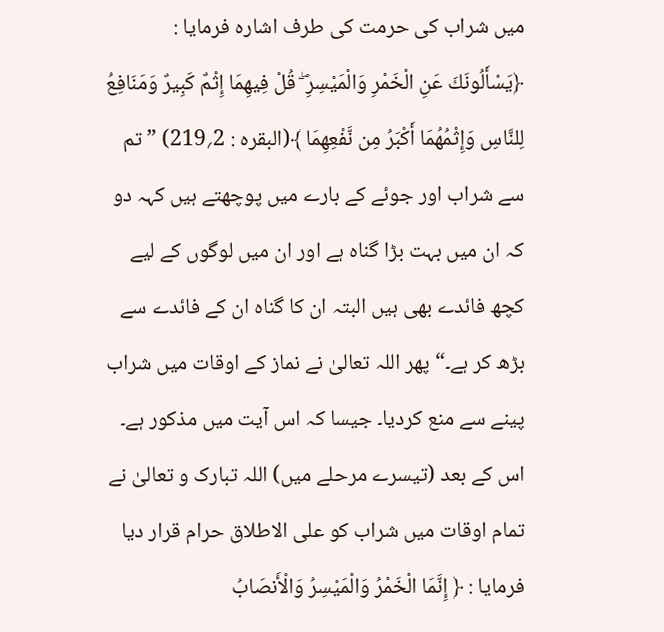میں شراب کی حرمت کی طرف اشارہ فرمایا : ﴿يَسْأَلُونَكَ عَنِ الْخَمْرِ وَالْمَيْسِرِ ۖ قُلْ فِيهِمَا إِثْمٌ كَبِيرٌ وَمَنَافِعُ لِلنَّاسِ وَإِثْمُهُمَا أَكْبَرُ مِن نَّفْعِهِمَا ﴾(البقرہ : 2؍219) ” تم سے شراب اور جوئے کے بارے میں پوچھتے ہیں کہہ دو کہ ان میں بہت بڑا گناہ ہے اور ان میں لوگوں کے لیے کچھ فائدے بھی ہیں البتہ ان کا گناہ ان کے فائدے سے بڑھ کر ہے۔“ پھر اللہ تعالیٰ نے نماز کے اوقات میں شراب پینے سے منع کردیا۔ جیسا کہ اس آیت میں مذکور ہے۔ اس کے بعد (تیسرے مرحلے میں) اللہ تبارک و تعالیٰ نے تمام اوقات میں شراب کو علی الاطلاق حرام قرار دیا فرمایا : ﴿ إِنَّمَا الْخَمْرُ وَالْمَيْسِرُ وَالْأَنصَابُ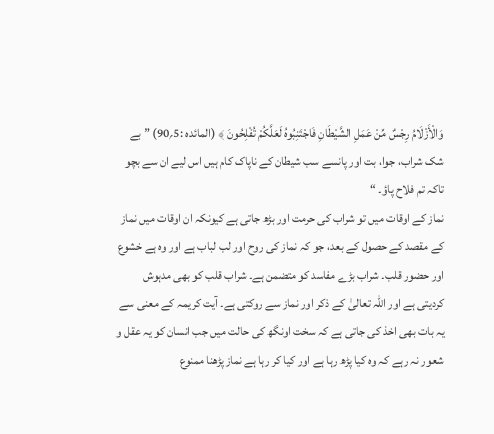وَالْأَزْلَامُ رِجْسٌ مِّنْ عَمَلِ الشَّيْطَانِ فَاجْتَنِبُوهُ لَعَلَّكُمْ تُفْلِحُونَ ﴾ (المائدہ :5؍90) ” بے شک شراب، جوا، بت اور پانسے سب شیطان کے ناپاک کام ہیں اس لیے ان سے بچو تاکہ تم فلاح پاؤ۔ “
نماز کے اوقات میں تو شراب کی حرمت اور بڑھ جاتی ہے کیونکہ ان اوقات میں نماز کے مقصد کے حصول کے بعد، جو کہ نماز کی روح اور لب لباب ہے اور وہ ہے خشوع اور حضور قلب۔ شراب بڑے مفاسد کو متضمن ہے۔ شراب قلب کو بھی مدہوش کردیتی ہے اور اللہ تعالیٰ کے ذکر اور نماز سے روکتی ہے۔ آیت کریمہ کے معنی سے یہ بات بھی اخذ کی جاتی ہے کہ سخت اونگھ کی حالت میں جب انسان کو یہ عقل و شعور نہ رہے کہ وہ کیا پڑھ رہا ہے اور کیا کر رہا ہے نماز پڑھنا ممنوع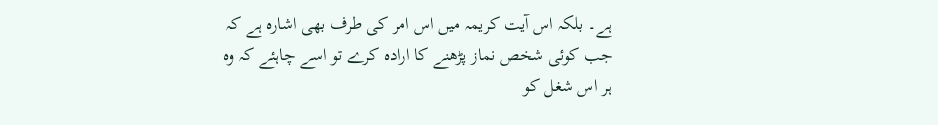ہے۔ بلکہ اس آیت کریمہ میں اس امر کی طرف بھی اشارہ ہے کہ جب کوئی شخص نماز پڑھنے کا ارادہ کرے تو اسے چاہئے کہ وہ ہر اس شغل کو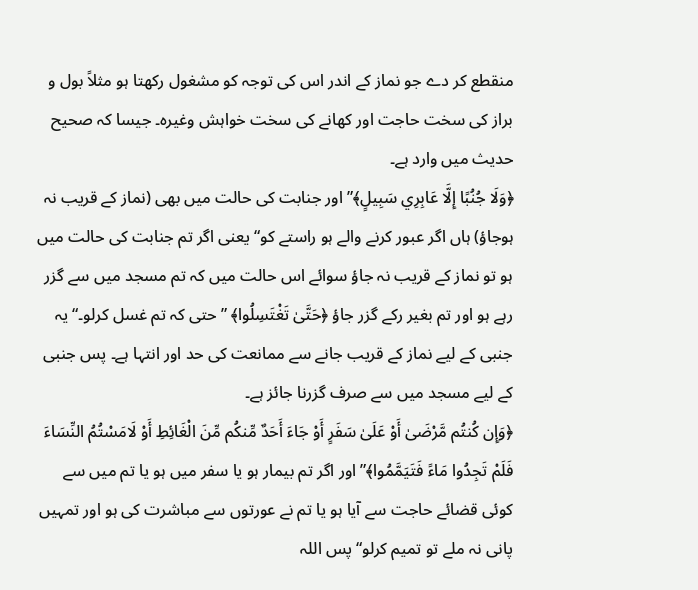منقطع کر دے جو نماز کے اندر اس کی توجہ کو مشغول رکھتا ہو مثلاً بول و براز کی سخت حاجت اور کھانے کی سخت خواہش وغیرہ۔ جیسا کہ صحیح حدیث میں وارد ہے۔
﴿وَلَا جُنُبًا إِلَّا عَابِرِي سَبِيلٍ﴾” اور جنابت کی حالت میں بھی (نماز کے قریب نہ ہوجاؤ) ہاں اگر عبور کرنے والے ہو راستے کو“ یعنی اگر تم جنابت کی حالت میں ہو تو نماز کے قریب نہ جاؤ سوائے اس حالت میں کہ تم مسجد میں سے گزر رہے ہو اور تم بغیر رکے گزر جاؤ ﴿حَتَّىٰ تَغْتَسِلُوا﴾ ” حتی کہ تم غسل کرلو۔“ یہ جنبی کے لیے نماز کے قریب جانے سے ممانعت کی حد اور انتہا ہے۔ پس جنبی کے لیے مسجد میں سے صرف گزرنا جائز ہے۔
﴿وَإِن كُنتُم مَّرْضَىٰ أَوْ عَلَىٰ سَفَرٍ أَوْ جَاءَ أَحَدٌ مِّنكُم مِّنَ الْغَائِطِ أَوْ لَامَسْتُمُ النِّسَاءَ فَلَمْ تَجِدُوا مَاءً فَتَيَمَّمُوا﴾” اور اگر تم بیمار ہو یا سفر میں ہو یا تم میں سے کوئی قضائے حاجت سے آیا ہو یا تم نے عورتوں سے مباشرت کی ہو اور تمہیں پانی نہ ملے تو تمیم کرلو“ پس اللہ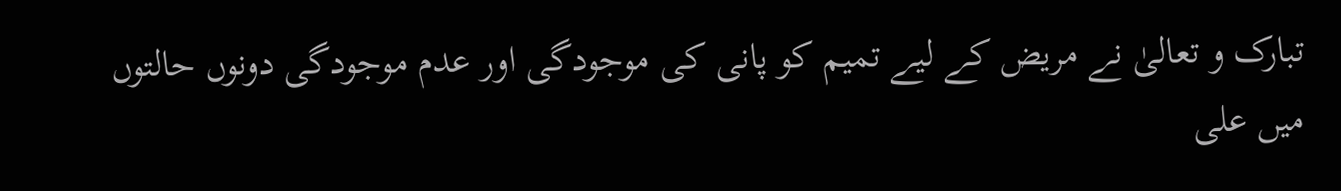تبارک و تعالیٰ نے مریض کے لیے تمیم کو پانی کی موجودگی اور عدم موجودگی دونوں حالتوں میں علی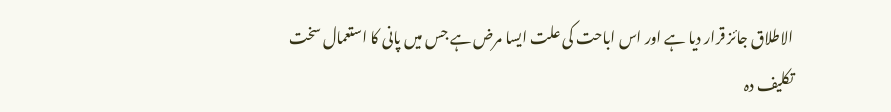الاطلاق جائز قرار دیا ہے اور اس اباحت کی علت ایسا مرض ہے جس میں پانی کا استعمال سخت تکلیف دہ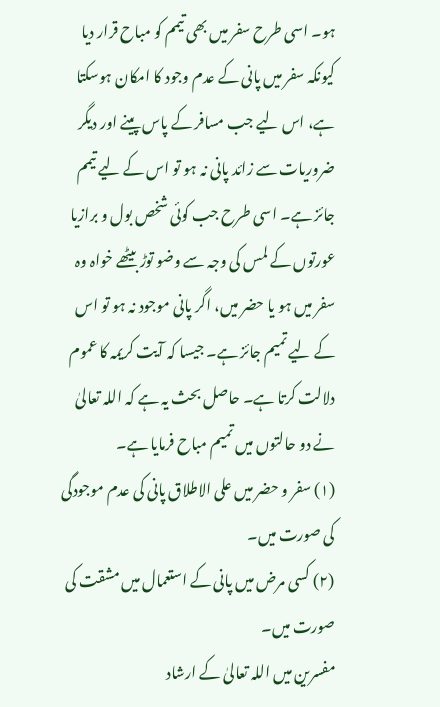ہو۔ اسی طرح سفر میں بھی تیمم کو مباح قرار دیا کیونکہ سفر میں پانی کے عدم وجود کا امکان ہوسکتا ہے، اس لیے جب مسافر کے پاس پینے اور دیگر ضروریات سے زائد پانی نہ ہو تو اس کے لیے تیمم جائز ہے۔ اسی طرح جب کوئی شخص بول و برازیا عورتوں کے لمس کی وجہ سے وضو توڑ بیٹھے خواہ وہ سفر میں ہو یا حضر میں، اگر پانی موجود نہ ہو تو اس کے لیے تمیم جائز ہے۔ جیسا کہ آیت کریمہ کا عموم دلالت کرتا ہے۔ حاصل بحث یہ ہے کہ اللہ تعالیٰ نے دو حالتوں میں تمیم مباح فرمایا ہے۔
(١) سفر و حضر میں علی الاطلاق پانی کی عدم موجودگی کی صورت میں۔
(٢) کسی مرض میں پانی کے استعمال میں مشقت کی صورت میں۔
مفسرین میں اللہ تعالیٰ کے ارشاد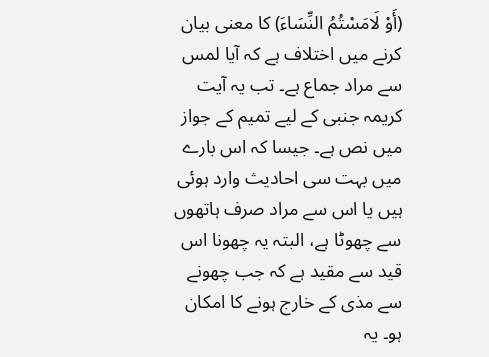(أَوْ لَامَسْتُمُ النِّسَاءَ) کا معنی بیان کرنے میں اختلاف ہے کہ آیا لمس سے مراد جماع ہے۔ تب یہ آیت کریمہ جنبی کے لیے تمیم کے جواز میں نص ہے۔ جیسا کہ اس بارے میں بہت سی احادیث وارد ہوئی ہیں یا اس سے مراد صرف ہاتھوں سے چھوٹا ہے، البتہ یہ چھونا اس قید سے مقید ہے کہ جب چھونے سے مذی کے خارج ہونے کا امکان ہو۔ یہ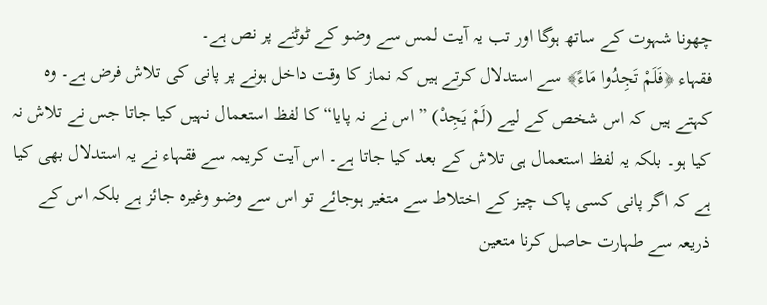چھونا شہوت کے ساتھ ہوگا اور تب یہ آیت لمس سے وضو کے ٹوٹنے پر نص ہے۔
فقہاء ﴿فَلَمْ تَجِدُوا مَاءً﴾ سے استدلال کرتے ہیں کہ نماز کا وقت داخل ہونے پر پانی کی تلاش فرض ہے۔ وہ کہتے ہیں کہ اس شخص کے لیے (لَمْ یَجِدْ) ” اس نے نہ پایا“ کا لفظ استعمال نہیں کیا جاتا جس نے تلاش نہ کیا ہو۔ بلکہ یہ لفظ استعمال ہی تلاش کے بعد کیا جاتا ہے۔ اس آیت کریمہ سے فقہاء نے یہ استدلال بھی کیا ہے کہ اگر پانی کسی پاک چیز کے اختلاط سے متغیر ہوجائے تو اس سے وضو وغیرہ جائز ہے بلکہ اس کے ذریعہ سے طہارت حاصل کرنا متعین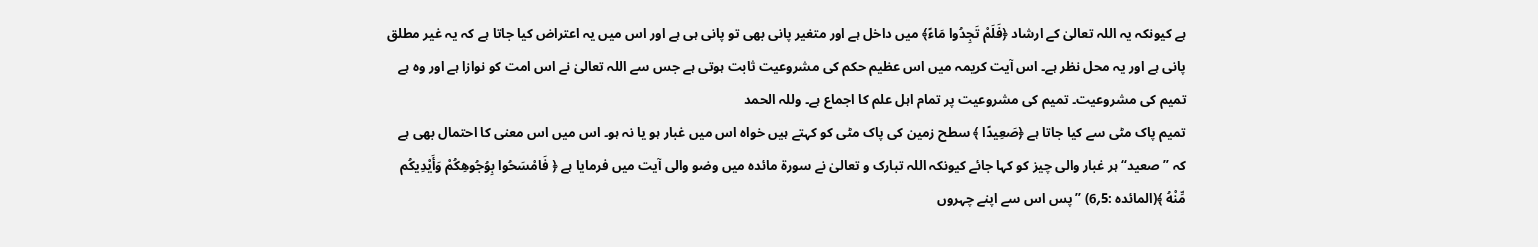ہے کیونکہ یہ اللہ تعالیٰ کے ارشاد ﴿فَلَمْ تَجِدُوا مَاءً﴾ میں داخل ہے اور متغیر پانی بھی تو پانی ہی ہے اور اس میں یہ اعتراض کیا جاتا ہے کہ یہ غیر مطلق پانی ہے اور یہ محل نظر ہے۔ اس آیت کریمہ میں اس عظیم حکم کی مشروعیت ثابت ہوتی ہے جس سے اللہ تعالیٰ نے اس امت کو نوازا ہے اور وہ ہے تمیم کی مشروعیت۔ تمیم کی مشروعیت پر تمام اہل علم کا اجماع ہے۔ وللہ الحمد
تمیم پاک مٹی سے کیا جاتا ہے ﴿صَعِيدًا ﴾ سطح زمین کی پاک مٹی کو کہتے ہیں خواہ اس میں غبار ہو یا نہ ہو۔ اس میں اس معنی کا احتمال بھی ہے کہ ” صعید“ ہر غبار والی چیز کو کہا جائے کیونکہ اللہ تبارک و تعالیٰ نے سورۃ مائدہ میں وضو والی آیت میں فرمایا ہے ﴿ فَامْسَحُوا بِوُجُوهِكُمْ وَأَيْدِيكُم مِّنْهُ ﴾(المائدہ :5؍6) ’’پس اس سے اپنے چہروں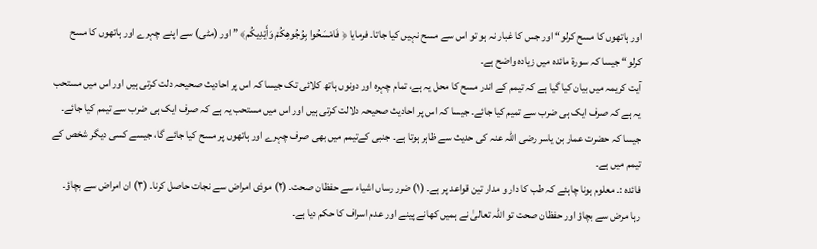اور ہاتھوں کا مسح کرلو“ اور جس کا غبار نہ ہو تو اس سے مسح نہیں کیا جاتا۔ فرمایا ﴿ فَامْسَحُوا بِوُجُوهِكُمْ وَأَيْدِيكُم﴾ ” اور (مٹی) سے اپنے چہرے اور ہاتھوں کا مسح کرلو“ جیسا کہ سورۃ مائدہ میں زیادہ واضح ہے۔
آیت کریمہ میں بیان کیا گیا ہے کہ تیمم کے اندر مسح کا محل یہ ہے، تمام چہرہ اور دونوں ہاتھ کلائی تک جیسا کہ اس پر احادیث صحیحہ دلت کرتی ہیں اور اس میں مستحب یہ ہے کہ صرف ایک ہی ضرب سے تمیم کیا جائے۔ جیسا کہ اس پر احادیث صحیحہ دلالت کرتی ہیں اور اس میں مستحب یہ ہے کہ صرف ایک ہی ضرب سے تیمم کیا جائے۔ جیسا کہ حضرت عمار بن یاسر رضی اللہ عنہ کی حدیث سے ظاہر ہوتا ہے۔ جنبی کےتیمم میں بھی صرف چہرے اور ہاتھوں پر مسح کیا جائے گا، جیسے کسی دیگر شخص کے تیمم میں ہے۔
فائدہ :۔ معلوم ہونا چاہئے کہ طب کا دار و مدار تین قواعد پر ہے۔ (١) ضرر رساں اشیاء سے حفظان صحت۔ (٢) موذی امراض سے نجات حاصل کرنا۔ (٣) ان امراض سے بچاؤ۔
رہا مرض سے بچاؤ اور حفظان صحت تو اللہ تعالیٰ نے ہمیں کھانے پینے اور عدم اسراف کا حکم دیا ہے۔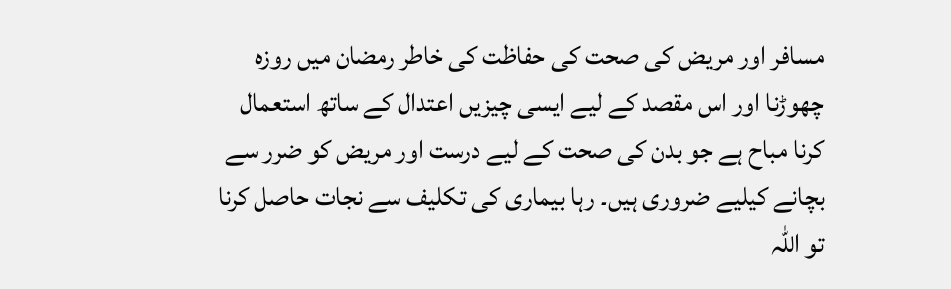مسافر اور مریض کی صحت کی حفاظت کی خاطر رمضان میں روزہ چھوڑنا اور اس مقصد کے لیے ایسی چیزیں اعتدال کے ساتھ استعمال کرنا مباح ہے جو بدن کی صحت کے لیے درست اور مریض کو ضرر سے بچانے کیلیے ضروری ہیں۔ رہا بیماری کی تکلیف سے نجات حاصل کرنا تو اللہ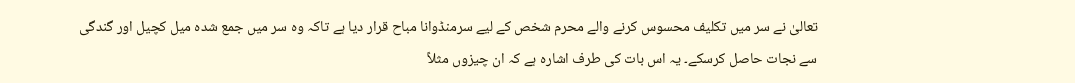تعالیٰ نے سر میں تکلیف محسوس کرنے والے محرم شخص کے لیے سرمنڈوانا مباح قرار دیا ہے تاکہ وہ سر میں جمع شدہ میل کچیل اور گندگی سے نجات حاصل کرسکے۔ یہ اس بات کی طرف اشارہ ہے کہ ان چیزوں مثلاً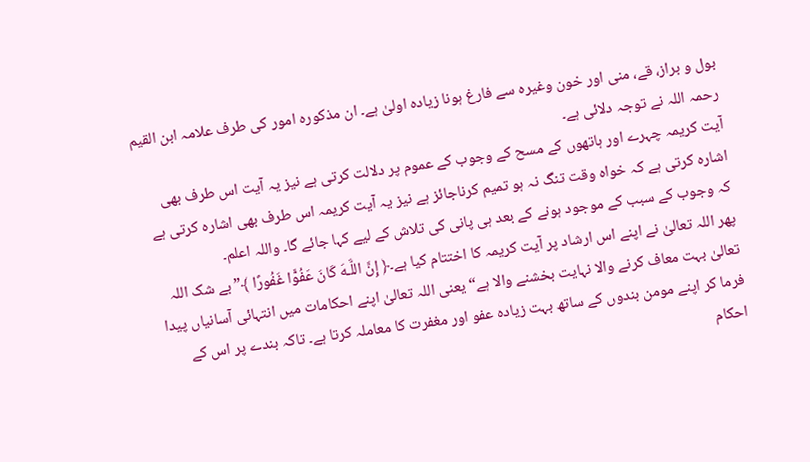بول و براز، قے، منی اور خون وغیرہ سے فارغ ہونا زیادہ اولیٰ ہے۔ ان مذکورہ امور کی طرف علامہ ابن القیم رحمہ اللہ نے توجہ دلائی ہے۔
آیت کریمہ چہرے اور ہاتھوں کے مسح کے وجوب کے عموم پر دلالت کرتی ہے نیز یہ آیت اس طرف بھی اشارہ کرتی ہے کہ خواہ وقت تنگ نہ ہو تمیم کرناجائز ہے نیز یہ آیت کریمہ اس طرف بھی اشارہ کرتی ہے کہ وجوب کے سبب کے موجود ہونے کے بعد ہی پانی کی تلاش کے لیے کہا جائے گا۔ واللہ اعلم۔
پھر اللہ تعالیٰ نے اپنے اس ارشاد پر آیت کریمہ کا اختتام کیا ہے۔﴿ إِنَّ اللَّـهَ كَانَ عَفُوًّا غَفُورًا ﴾” بے شک اللہ تعالیٰ بہت معاف کرنے والا نہایت بخشنے والا ہے“ یعنی اللہ تعالیٰ اپنے احکامات میں انتہائی آسانیاں پیدا فرما کر اپنے مومن بندوں کے ساتھ بہت زیادہ عفو اور مغفرت کا معاملہ کرتا ہے۔ تاکہ بندے پر اس کے احکام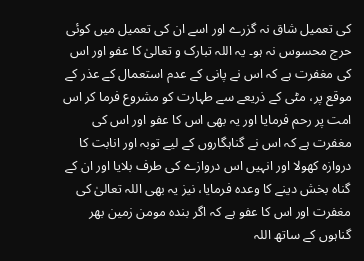کی تعمیل شاق نہ گزرے اور اسے ان کی تعمیل میں کوئی حرج محسوس نہ ہو۔ یہ اللہ تبارک و تعالیٰ کا عفو اور اس کی مغفرت ہے کہ اس نے پانی کے عدم استعمال کے عذر کے موقع پر، مٹی کے ذریعے سے طہارت کو مشروع فرما کر اس امت پر رحم فرمایا اور یہ بھی اس کا عفو اور اس کی مغفرت ہے کہ اس نے گناہگاروں کے لیے توبہ اور انابت کا دروازہ کھولا اور انہیں اس دروازے کی طرف بلایا اور ان کے گناہ بخش دینے کا وعدہ فرمایا، نیز یہ بھی اللہ تعالیٰ کی مغفرت اور اس کا عفو ہے کہ اگر بندہ مومن زمین بھر گناہوں کے ساتھ اللہ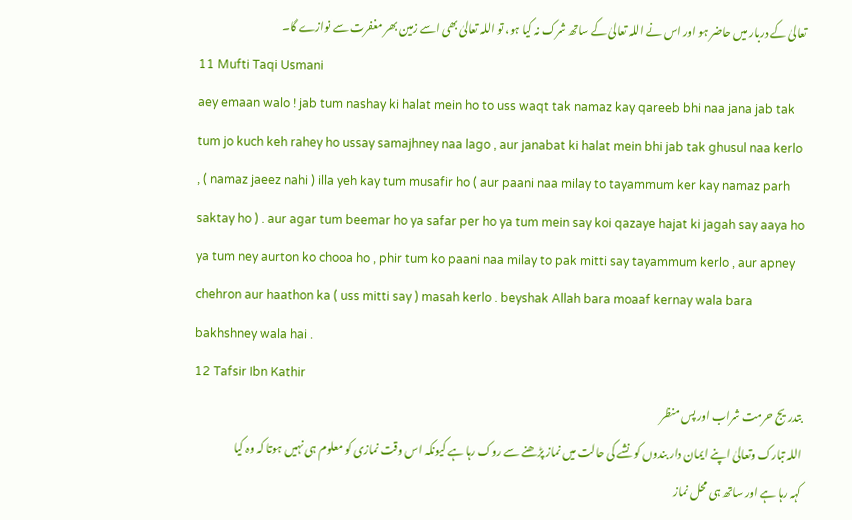تعالیٰ کے دربار میں حاضر ہو اور اس نے اللہ تعالیٰ کے ساتھ شرک نہ کیا ہو، تو اللہ تعالیٰ بھی اسے زمین بھر مغفرت سے نوازے گا۔
11 Mufti Taqi Usmani
aey emaan walo ! jab tum nashay ki halat mein ho to uss waqt tak namaz kay qareeb bhi naa jana jab tak tum jo kuch keh rahey ho ussay samajhney naa lago , aur janabat ki halat mein bhi jab tak ghusul naa kerlo , ( namaz jaeez nahi ) illa yeh kay tum musafir ho ( aur paani naa milay to tayammum ker kay namaz parh saktay ho ) . aur agar tum beemar ho ya safar per ho ya tum mein say koi qazaye hajat ki jagah say aaya ho ya tum ney aurton ko chooa ho , phir tum ko paani naa milay to pak mitti say tayammum kerlo , aur apney chehron aur haathon ka ( uss mitti say ) masah kerlo . beyshak Allah bara moaaf kernay wala bara bakhshney wala hai .
12 Tafsir Ibn Kathir
بتدریج حرمت شراب اور پس منظر
اللہ تبارک وتعالیٰ اپنے ایمان دار بندوں کو نشے کی حالت میں نماز پڑھنے سے روک رہا ہے کیونکہ اس وقت نمازی کو معلوم ہی نہیں ہوتا کہ وہ کیا کہہ رہا ہے اور ساتھ ہی محل نماز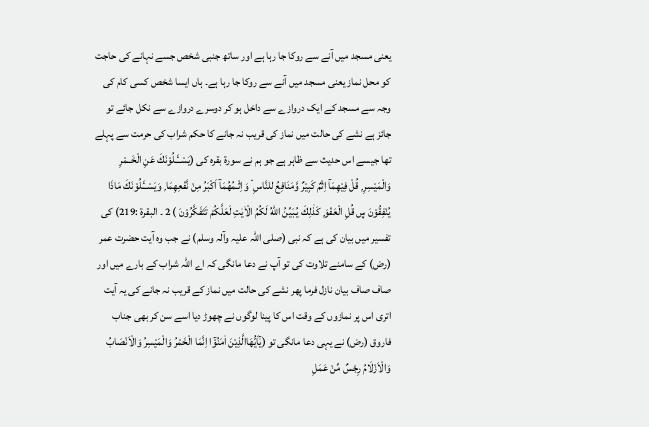یعنی مسجد میں آنے سے روکا جا رہا ہے اور ساتھ جنبی شخص جسے نہانے کی حاجت کو محل نماز یعنی مسجد میں آنے سے روکا جا رہا ہے۔ ہاں ایسا شخص کسی کام کی وجہ سے مسجد کے ایک دروازے سے داخل ہو کر دوسرے دروازے سے نکل جائے تو جائز ہے نشے کی حالت میں نماز کی قریب نہ جانے کا حکم شراب کی حرمت سے پہلے تھا جیسے اس حدیث سے ظاہر ہے جو ہم نے سورة بقرہ کی (يَسْــَٔـلُوْنَكَ عَنِ الْخَــمْرِ وَالْمَيْسِرِ ۭ قُلْ فِيْهِمَآ اِثْمٌ كَبِيْرٌ وَّمَنَافِعُ للنَّاسِ ۡ وَاِثْـمُهُمَآ اَكْبَرُ مِنْ نَّفْعِهِمَا ۭ وَيَسْــَٔـلُوْنَكَ مَاذَا يُنْفِقُوْنَ ڛ قُلِ الْعَفْوَ ۭ كَذٰلِكَ يُـبَيِّنُ اللّٰهُ لَكُمُ الْاٰيٰتِ لَعَلَّكُمْ تَتَفَكَّرُوْنَ ) 2 ۔ البقرۃ :219) کی تفسیر میں بیان کی ہے کہ نبی (صلی اللہ علیہ وآلہ وسلم) نے جب وہ آیت حضرت عمر (رض) کے سامنے تلاوت کی تو آپ نے دعا مانگی کہ اے اللہ شراب کے بارے میں اور صاف صاف بیان نازل فرما پھر نشے کی حالت میں نماز کے قریب نہ جانے کی یہ آیت اتری اس پر نمازوں کے وقت اس کا پینا لوگوں نے چھوڑ دیا اسے سن کر بھی جناب فاروق (رض) نے یہی دعا مانگی تو (يٰٓاَيُّھَاالَّذِيْنَ اٰمَنُوْٓا اِنَّمَا الْخَمْرُ وَالْمَيْسِرُ وَالْاَنْصَابُ وَالْاَزْلَامُ رِجْسٌ مِّنْ عَمَلِ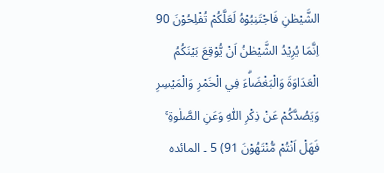الشَّيْطٰنِ فَاجْتَنِبُوْهُ لَعَلَّكُمْ تُفْلِحُوْنَ 90 اِنَّمَا يُرِيْدُ الشَّيْطٰنُ اَنْ يُّوْقِعَ بَيْنَكُمُ الْعَدَاوَةَ وَالْبَغْضَاۗءَ فِي الْخَمْرِ وَالْمَيْسِرِ وَيَصُدَّكُمْ عَنْ ذِكْرِ اللّٰهِ وَعَنِ الصَّلٰوةِ ۚ فَهَلْ اَنْتُمْ مُّنْتَهُوْنَ 91) 5 ۔ المائدہ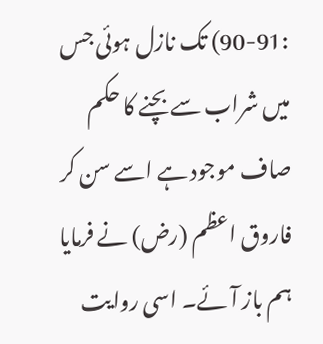:90-91) تک نازل ہوئی جس میں شراب سے بچنے کا حکم صاف موجود ہے اسے سن کر فاروق اعظم (رض) نے فرمایا ہم باز آئے۔ اسی روایت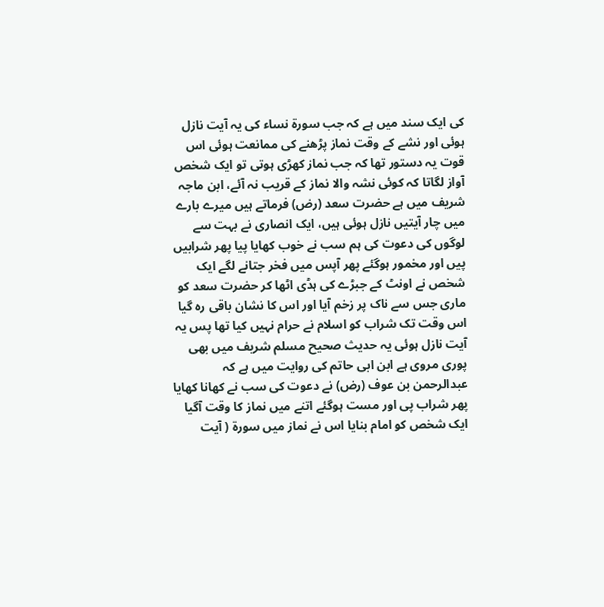کی ایک سند میں ہے کہ جب سورة نساء کی یہ آیت نازل ہوئی اور نشے کے وقت نماز پڑھنے کی ممانعت ہوئی اس قوت یہ دستور تھا کہ جب نماز کھڑی ہوتی تو ایک شخص آواز لگاتا کہ کوئی نشہ والا نماز کے قریب نہ آئے، ابن ماجہ شریف میں ہے حضرت سعد (رض) فرماتے ہیں میرے بارے میں چار آیتیں نازل ہوئی ہیں، ایک انصاری نے بہت سے لوگوں کی دعوت کی ہم سب نے خوب کھایا پیا پھر شرابیں پیں اور مخمور ہوگئے پھر آپس میں فخر جتانے لگے ایک شخص نے اونٹ کے جبڑے کی ہڈی اٹھا کر حضرت سعد کو ماری جس سے ناک پر زخم آیا اور اس کا نشان باقی رہ گیا اس وقت تک شراب کو اسلام نے حرام نہیں کیا تھا پس یہ آیت نازل ہوئی یہ حدیث صحیح مسلم شریف میں بھی پوری مروی ہے ابن ابی حاتم کی روایت میں ہے کہ عبدالرحمن بن عوف (رض) نے دعوت کی سب نے کھانا کھایا پھر شراب پی اور مست ہوگئے اتنے میں نماز کا وقت آگیا ایک شخص کو امام بنایا اس نے نماز میں سورة ( آیت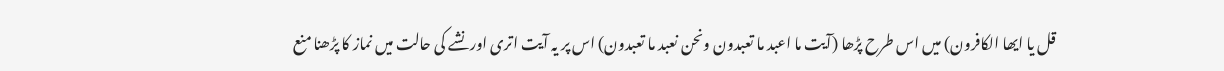قل یا ایھا الکافرون) میں اس طرح پڑھا (آیت ما اعبد ما تعبدون ونحن نعبد ما تعبدون) اس پر یہ آیت اتری اور نشے کی حالت میں نماز کا پڑھنا منع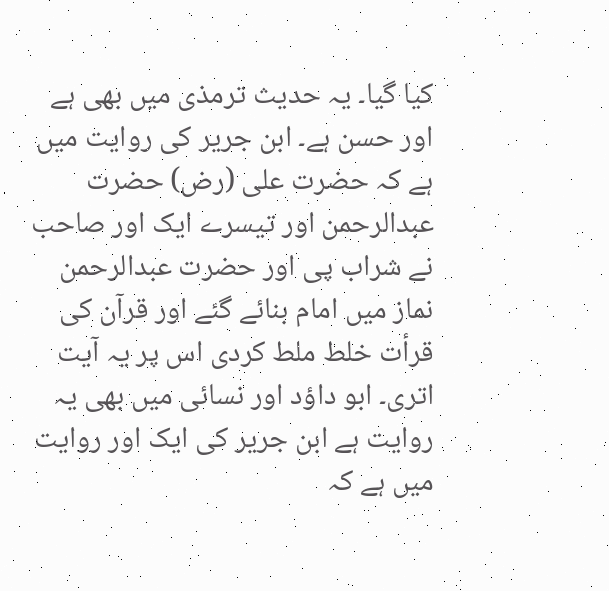کیا گیا۔ یہ حدیث ترمذی میں بھی ہے اور حسن ہے۔ ابن جریر کی روایت میں ہے کہ حضرت علی (رض) حضرت عبدالرحمن اور تیسرے ایک اور صاحب نے شراب پی اور حضرت عبدالرحمن نماز میں امام بنائے گئے اور قرآن کی قرأت خلط ملط کردی اس پر یہ آیت اتری۔ ابو داؤد اور نسائی میں بھی یہ روایت ہے ابن جریر کی ایک اور روایت میں ہے کہ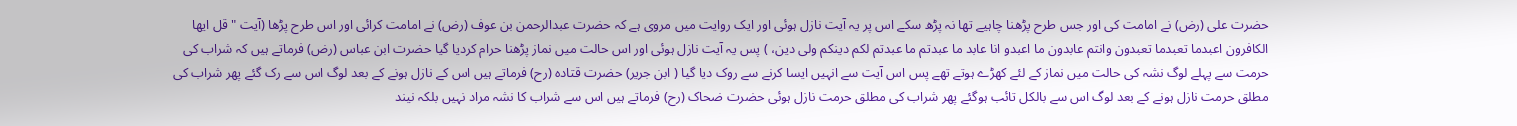حضرت علی (رض) نے امامت کی اور جس طرح پڑھنا چاہیے تھا نہ پڑھ سکے اس پر یہ آیت نازل ہوئی اور ایک روایت میں مروی ہے کہ حضرت عبدالرحمن بن عوف (رض) نے امامت کرائی اور اس طرح پڑھا (آیت " قل ایھا الکافرون اعبدما تعبدما تعبدون وانتم عابدون ما اعبدو انا عابد ما عبدتم ما عبدتم لکم دینکم ولی دین، ) پس یہ آیت نازل ہوئی اور اس حالت میں نماز پڑھنا حرام کردیا گیا حضرت ابن عباس (رض) فرماتے ہیں کہ شراب کی حرمت سے پہلے لوگ نشہ کی حالت میں نماز کے لئے کھڑے ہوتے تھے پس اس آیت سے انہیں ایسا کرنے سے روک دیا گیا ( ابن جریر) حضرت قتادہ (رح) فرماتے ہیں اس کے نازل ہونے کے بعد لوگ اس سے رک گئے پھر شراب کی مطلق حرمت نازل ہونے کے بعد لوگ اس سے بالکل تائب ہوگئے پھر شراب کی مطلق حرمت نازل ہوئی حضرت ضحاک (رح) فرماتے ہیں اس سے شراب کا نشہ مراد نہیں بلکہ نیند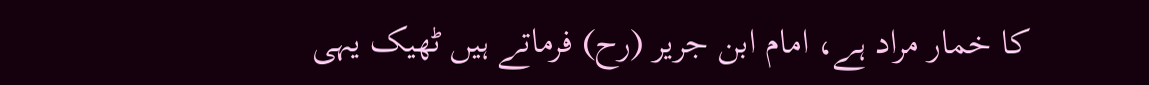کا خمار مراد ہے، امام ابن جریر (رح) فرماتے ہیں ٹھیک یہی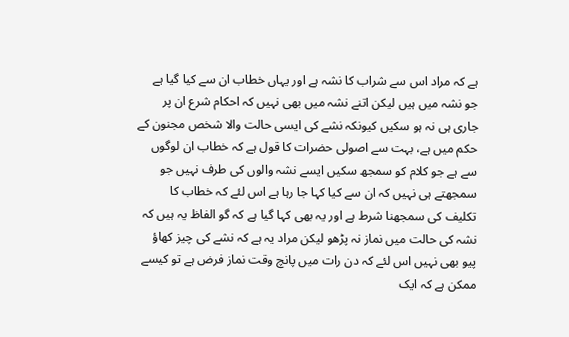ہے کہ مراد اس سے شراب کا نشہ ہے اور یہاں خطاب ان سے کیا گیا ہے جو نشہ میں ہیں لیکن اتنے نشہ میں بھی نہیں کہ احکام شرع ان پر جاری ہی نہ ہو سکیں کیونکہ نشے کی ایسی حالت والا شخص مجنون کے حکم میں ہے، بہت سے اصولی حضرات کا قول ہے کہ خطاب ان لوگوں سے ہے جو کلام کو سمجھ سکیں ایسے نشہ والوں کی طرف نہیں جو سمجھتے ہی نہیں کہ ان سے کیا کہا جا رہا ہے اس لئے کہ خطاب کا تکلیف کی سمجھنا شرط ہے اور یہ بھی کہا گیا ہے کہ گو الفاظ یہ ہیں کہ نشہ کی حالت میں نماز نہ پڑھو لیکن مراد یہ ہے کہ نشے کی چیز کھاؤ پیو بھی نہیں اس لئے کہ دن رات میں پانچ وقت نماز فرض ہے تو کیسے ممکن ہے کہ ایک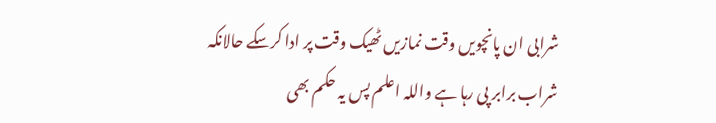شرابی ان پانچویں وقت نمازیں ٹھیک وقت پر ادا کرسکے حالانکہ شراب برابر پی رہا ہے واللہ اعلم پس یہ حکم بھی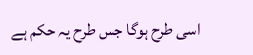اسی طرح ہوگا جس طرح یہ حکم ہے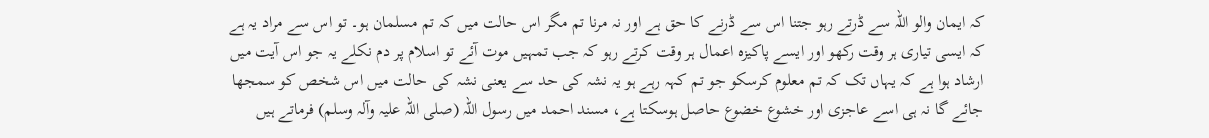کہ ایمان والو اللہ سے ڈرتے رہو جتنا اس سے ڈرنے کا حق ہے اور نہ مرنا تم مگر اس حالت میں کہ تم مسلمان ہو۔ تو اس سے مراد یہ ہے کہ ایسی تیاری ہر وقت رکھو اور ایسے پاکیزہ اعمال ہر وقت کرتے رہو کہ جب تمہیں موت آئے تو اسلام پر دم نکلے یہ جو اس آیت میں ارشاد ہوا ہے کہ یہاں تک کہ تم معلوم کرسکو جو تم کہہ رہے ہو یہ نشہ کی حد سے یعنی نشہ کی حالت میں اس شخص کو سمجھا جائے گا نہ ہی اسے عاجزی اور خشوع خضوع حاصل ہوسکتا ہے، مسند احمد میں رسول اللہ (صلی اللہ علیہ وآلہ وسلم) فرماتے ہیں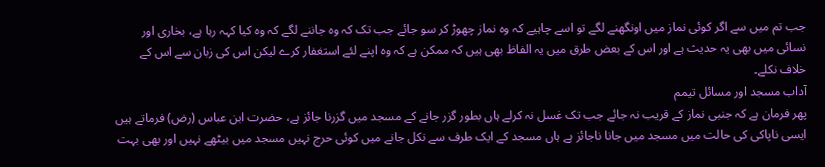جب تم میں سے اگر کوئی نماز میں اونگھنے لگے تو اسے چاہیے کہ وہ نماز چھوڑ کر سو جائے جب تک کہ وہ جاننے لگے کہ وہ کیا کہہ رہا ہے، بخاری اور نسائی میں بھی یہ حدیث ہے اور اس کے بعض طرق میں یہ الفاظ بھی ہیں کہ ممکن ہے کہ وہ اپنے لئے استغفار کرے لیکن اس کی زبان سے اس کے خلاف نکلے۔
آداب مسجد اور مسائل تیمم
پھر فرمان ہے کہ جنبی نماز کے قریب نہ جائے جب تک غسل نہ کرلے ہاں بطور گزر جانے کے مسجد میں گزرنا جائز ہے، حضرت ابن عباس (رض) فرماتے ہیں ایسی ناپاکی کی حالت میں مسجد میں جانا ناجائز ہے ہاں مسجد کے ایک طرف سے نکل جانے میں کوئی حرج نہیں مسجد میں بیٹھے نہیں اور بھی بہت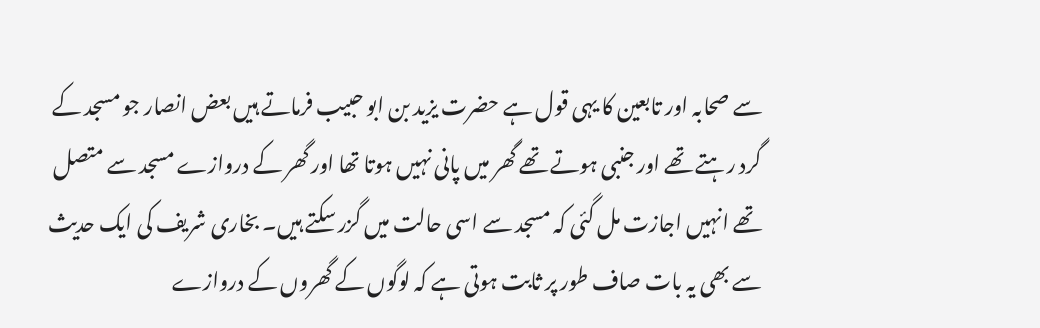سے صحابہ اور تابعین کا یہی قول ہے حضرت یزید بن ابو حبیب فرماتے ہیں بعض انصار جو مسجد کے گرد رہتے تھے اور جنبی ہوتے تھے گھر میں پانی نہیں ہوتا تھا اور گھر کے دروازے مسجد سے متصل تھے انہیں اجازت مل گئی کہ مسجد سے اسی حالت میں گزر سکتے ہیں۔ بخاری شریف کی ایک حدیث سے بھی یہ بات صاف طور پر ثابت ہوتی ہے کہ لوگوں کے گھروں کے دروازے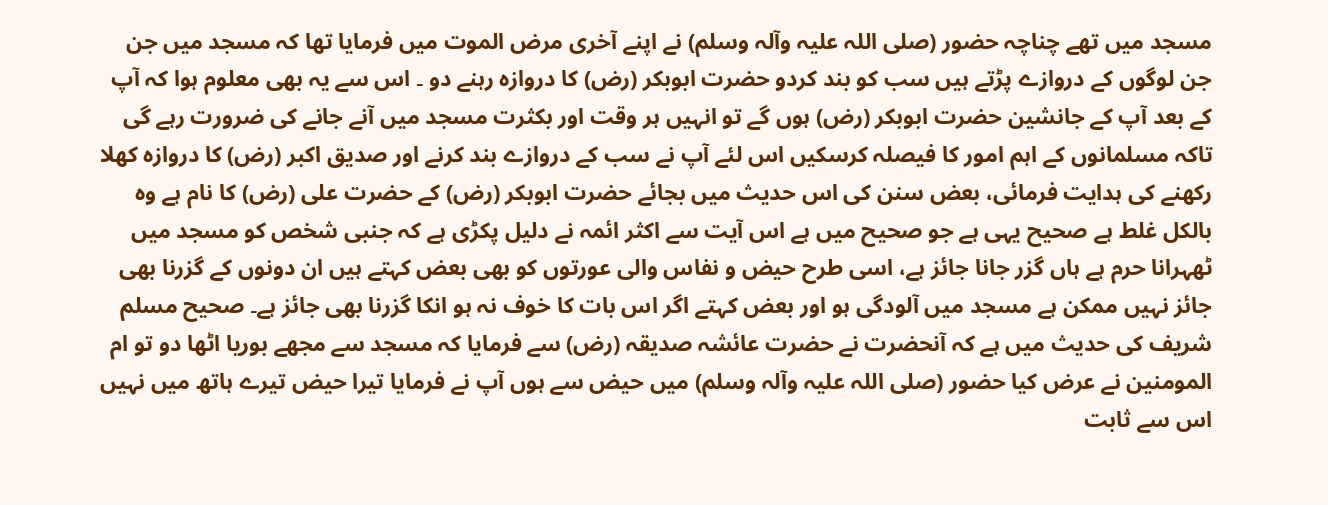مسجد میں تھے چناچہ حضور (صلی اللہ علیہ وآلہ وسلم) نے اپنے آخری مرض الموت میں فرمایا تھا کہ مسجد میں جن جن لوگوں کے دروازے پڑتے ہیں سب کو بند کردو حضرت ابوبکر (رض) کا دروازہ رہنے دو ۔ اس سے یہ بھی معلوم ہوا کہ آپ کے بعد آپ کے جانشین حضرت ابوبکر (رض) ہوں گے تو انہیں ہر وقت اور بکثرت مسجد میں آنے جانے کی ضرورت رہے گی تاکہ مسلمانوں کے اہم امور کا فیصلہ کرسکیں اس لئے آپ نے سب کے دروازے بند کرنے اور صدیق اکبر (رض) کا دروازہ کھلا رکھنے کی ہدایت فرمائی، بعض سنن کی اس حدیث میں بجائے حضرت ابوبکر (رض) کے حضرت علی (رض) کا نام ہے وہ بالکل غلط ہے صحیح یہی ہے جو صحیح میں ہے اس آیت سے اکثر ائمہ نے دلیل پکڑی ہے کہ جنبی شخص کو مسجد میں ٹھہرانا حرم ہے ہاں گزر جانا جائز ہے، اسی طرح حیض و نفاس والی عورتوں کو بھی بعض کہتے ہیں ان دونوں کے گزرنا بھی جائز نہیں ممکن ہے مسجد میں آلودگی ہو اور بعض کہتے اگر اس بات کا خوف نہ ہو انکا گزرنا بھی جائز ہے۔ صحیح مسلم شریف کی حدیث میں ہے کہ آنحضرت نے حضرت عائشہ صدیقہ (رض) سے فرمایا کہ مسجد سے مجھے بوریا اٹھا دو تو ام المومنین نے عرض کیا حضور (صلی اللہ علیہ وآلہ وسلم) میں حیض سے ہوں آپ نے فرمایا تیرا حیض تیرے ہاتھ میں نہیں اس سے ثابت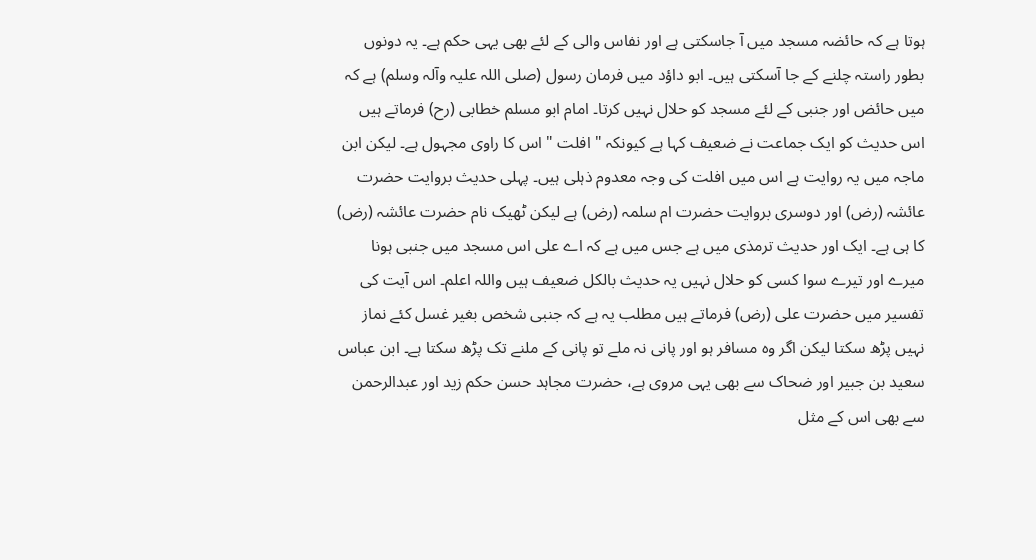ہوتا ہے کہ حائضہ مسجد میں آ جاسکتی ہے اور نفاس والی کے لئے بھی یہی حکم ہے۔ یہ دونوں بطور راستہ چلنے کے جا آسکتی ہیں۔ ابو داؤد میں فرمان رسول (صلی اللہ علیہ وآلہ وسلم) ہے کہ میں حائض اور جنبی کے لئے مسجد کو حلال نہیں کرتا۔ امام ابو مسلم خطابی (رح) فرماتے ہیں اس حدیث کو ایک جماعت نے ضعیف کہا ہے کیونکہ " افلت " اس کا راوی مجہول ہے۔ لیکن ابن ماجہ میں یہ روایت ہے اس میں افلت کی وجہ معدوم ذہلی ہیں۔ پہلی حدیث بروایت حضرت عائشہ (رض) اور دوسری بروایت حضرت ام سلمہ (رض) ہے لیکن ٹھیک نام حضرت عائشہ (رض) کا ہی ہے۔ ایک اور حدیث ترمذی میں ہے جس میں ہے کہ اے علی اس مسجد میں جنبی ہونا میرے اور تیرے سوا کسی کو حلال نہیں یہ حدیث بالکل ضعیف ہیں واللہ اعلم۔ اس آیت کی تفسیر میں حضرت علی (رض) فرماتے ہیں مطلب یہ ہے کہ جنبی شخص بغیر غسل کئے نماز نہیں پڑھ سکتا لیکن اگر وہ مسافر ہو اور پانی نہ ملے تو پانی کے ملنے تک پڑھ سکتا ہے۔ ابن عباس سعید بن جبیر اور ضحاک سے بھی یہی مروی ہے، حضرت مجاہد حسن حکم زید اور عبدالرحمن سے بھی اس کے مثل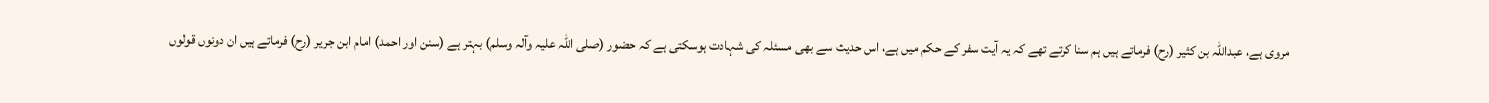مروی ہے، عبداللہ بن کثیر (رح) فرماتے ہیں ہم سنا کرتے تھے کہ یہ آیت سفر کے حکم میں ہے، اس حدیث سے بھی مسئلہ کی شہادت ہوسکتی ہے کہ حضور (صلی اللہ علیہ وآلہ وسلم) بہتر ہے (سنن اور احمد) امام ابن جریر (رح) فرماتے ہیں ان دونوں قولوں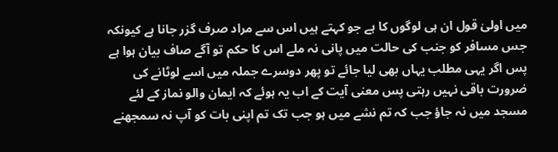میں اولیٰ قول ان ہی لوگوں کا ہے جو کہتے ہیں اس سے مراد صرف گزر جانا ہے کیونکہ جس مسافر کو جنب کی حالت میں پانی نہ ملے اس کا حکم تو آگے صاف بیان ہوا ہے پس اگر یہی مطلب یہاں بھی لیا جائے تو پھر دوسرے جملہ میں اسے لوٹانے کی ضرورت باقی نہیں رہتی پس معنی آیت کے اب یہ ہوئے کہ ایمان والو نماز کے لئے مسجد میں نہ جاؤ جب کہ تم نشے میں ہو جب تک تم اپنی بات کو آپ نہ سمجھنے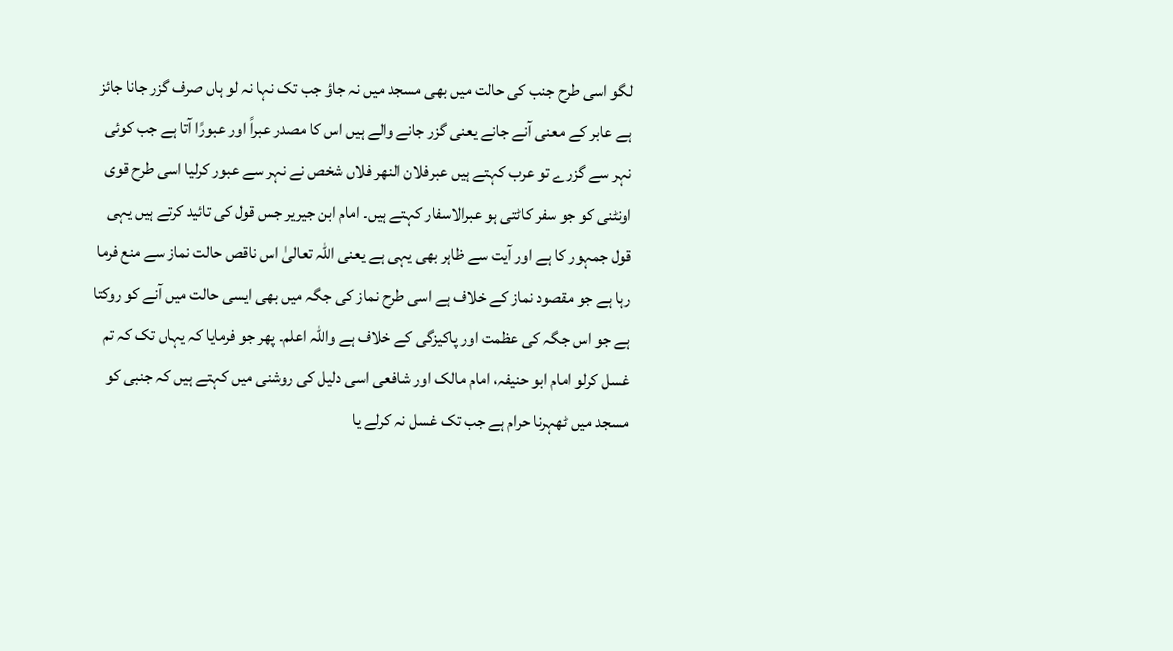لگو اسی طرح جنب کی حالت میں بھی مسجد میں نہ جاؤ جب تک نہا نہ لو ہاں صرف گزر جانا جائز ہے عابر کے معنی آنے جانے یعنی گزر جانے والے ہیں اس کا مصدر عبراً اور عبورًا آتا ہے جب کوئی نہر سے گزرے تو عرب کہتے ہیں عبرفلان النھر فلاں شخص نے نہر سے عبور کرلیا اسی طرح قوی اونٹنی کو جو سفر کاٹتی ہو عبرالاسفار کہتے ہیں۔ امام ابن جیریر جس قول کی تائید کرتے ہیں یہی قول جمہور کا ہے اور آیت سے ظاہر بھی یہی ہے یعنی اللہ تعالیٰ اس ناقص حالت نماز سے منع فرما رہا ہے جو مقصود نماز کے خلاف ہے اسی طرح نماز کی جگہ میں بھی ایسی حالت میں آنے کو روکتا ہے جو اس جگہ کی عظمت اور پاکیزگی کے خلاف ہے واللہ اعلم۔ پھر جو فرمایا کہ یہاں تک کہ تم غسل کرلو امام ابو حنیفہ، امام مالک اور شافعی اسی دلیل کی روشنی میں کہتے ہیں کہ جنبی کو مسجد میں ٹھہرنا حرام ہے جب تک غسل نہ کرلے یا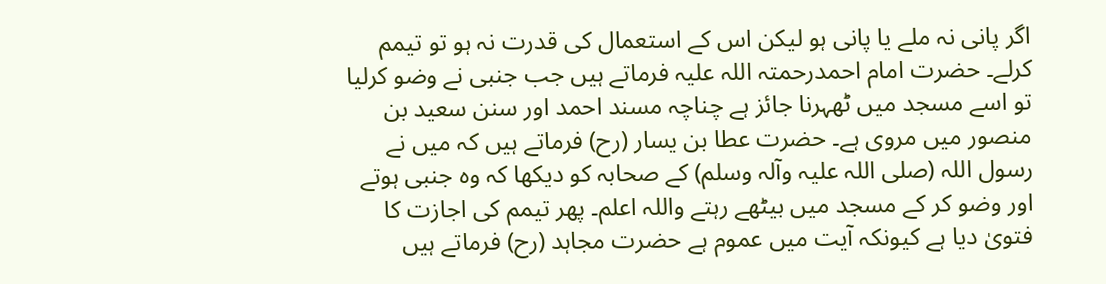اگر پانی نہ ملے یا پانی ہو لیکن اس کے استعمال کی قدرت نہ ہو تو تیمم کرلے۔ حضرت امام احمدرحمتہ اللہ علیہ فرماتے ہیں جب جنبی نے وضو کرلیا تو اسے مسجد میں ٹھہرنا جائز ہے چناچہ مسند احمد اور سنن سعید بن منصور میں مروی ہے۔ حضرت عطا بن یسار (رح) فرماتے ہیں کہ میں نے رسول اللہ (صلی اللہ علیہ وآلہ وسلم) کے صحابہ کو دیکھا کہ وہ جنبی ہوتے اور وضو کر کے مسجد میں بیٹھے رہتے واللہ اعلم۔ پھر تیمم کی اجازت کا فتویٰ دیا ہے کیونکہ آیت میں عموم ہے حضرت مجاہد (رح) فرماتے ہیں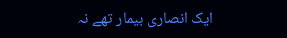ایک انصاری بیمار تھے نہ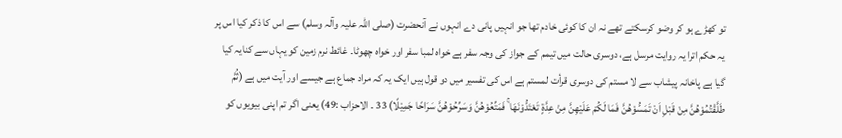تو کھڑے ہو کر وضو کرسکتے تھے نہ ان کا کوئی خادم تھا جو انہیں پانی دے انہوں نے آنحضرت (صلی اللہ علیہ وآلہ وسلم) سے اس کا ذکر کیا اس پر یہ حکم اترا یہ روایت مرسل ہے، دوسری حالت میں تیمم کے جواز کی وجہ سفر ہے خواہ لمبا سفر اور خواہ چھوٹا۔ غائط نرم زمین کو یہاں سے کنایہ کیا گیا ہے پاخانہ پیشاب سے لا مستم کی دوسری قرأت لمستم ہے اس کی تفسیر میں دو قول ہیں ایک یہ کہ مراد جماع ہے جیسے اور آیت میں ہے (ثُمَّ طَلَّقْتُمُوْهُنَّ مِنْ قَبْلِ اَنْ تَمَسُّوْهُنَّ فَمَا لَكُمْ عَلَيْهِنَّ مِنْ عِدَّةٍ تَعْتَدُّوْنَهَا ۚ فَمَتِّعُوْهُنَّ وَسَرِّحُوْهُنَّ سَرَاحًا جَمِيْلًا) 33 ۔ الاحزاب :49) یعنی اگر تم اپنی بیویوں کو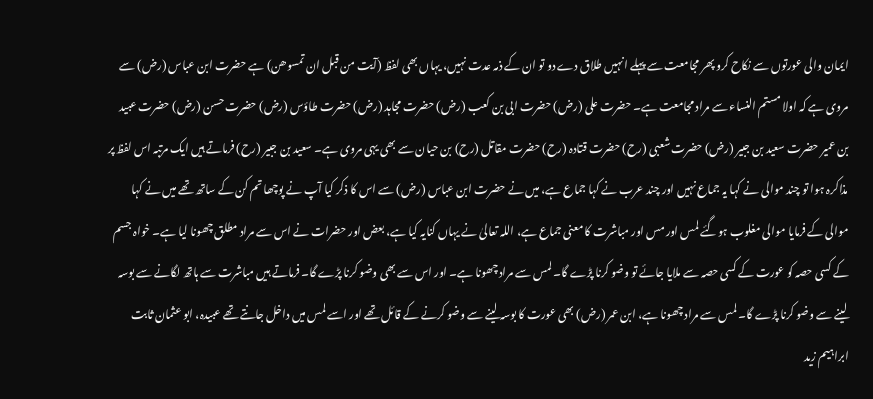ایمان والی عورتوں سے نکاح کرو پھر مجامعت سے پہلے انہیں طلاق دے دو تو ان کے ذمہ عدت نہیں، یہاں بھی لفظ (آیت من قبل ان تمسوھن) ہے حضرت ابن عباس (رض) سے مروی ہے کہ اولا مستم النساء سے مراد مجامعت ہے۔ حضرت علی (رض) حضرت ابی بن کعب (رض) حضرت مجاہد (رض) حضرت طاؤس (رض) حضرت حسن (رض) حضرت عبید بن عمیر حضرت سعید بن جبیر (رض) حضرت شعبی (رح) حضرت قتادہ (رح) حضرت مقاتل (رح) بن حیان سے بھی یہی مروی ہے۔ سعید بن جبیر (رح) فرماتے ہیں ایک مرتبہ اس لفظ پر مذاکرہ ہوا تو چند موالی نے کہا یہ جماع نہیں اور چند عرب نے کہا جماع ہے، میں نے حضرت ابن عباس (رض) سے اس کا ذکر کیا آپ نے پوچھا تم کن کے ساتھ تھے میں نے کہا موالی کے فرمایا موالی مغلوب ہوگئے لمس اور مس اور مباشرت کا معنی جماع ہے، اللہ تعالیٰ نے یہاں کنایہ کیا ہے، بعض اور حضرات نے اس سے مراد مطلق چھونا لیا ہے۔ خواہ جسم کے کسی حصہ کو عورت کے کسی حصہ سے ملایا جائے تو وضو کرنا پڑے گا۔ لمس سے مراد چھونا ہے۔ اور اس سے بھی وضو کرنا پڑے گا۔ فرماتے ہیں مباشرت سے ہاتھ لگانے سے بوسہ لینے سے وضو کرنا پڑے گا۔ لمس سے مراد چھونا ہے، ابن عمر (رض) بھی عورت کا بوسہ لینے سے وضو کرنے کے قائل تھے اور اسے لمس میں داخل جانتے تھے عبیدہ، ابو عثمان ثابت ابراہیم زید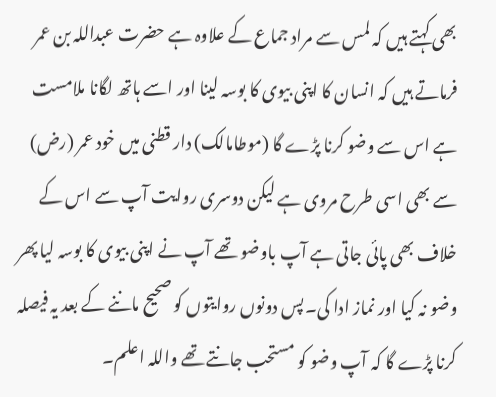بھی کہتے ہیں کہ لمس سے مراد جماع کے علاوہ ہے حضرت عبداللہ بن عمر فرماتے ہیں کہ انسان کا اپنی بیوی کا بوسہ لینا اور اسے ہاتھ لگانا ملامست ہے اس سے وضو کرنا پڑے گا (موطامالک) دار قطنی میں خود عمر (رض) سے بھی اسی طرح مروی ہے لیکن دوسری روایت آپ سے اس کے خلاف بھی پائی جاتی ہے آپ باوضو تھے آپ نے اپنی بیوی کا بوسہ لیا پھر وضو نہ کیا اور نماز ادا کی۔ پس دونوں روایتوں کو صحیح ماننے کے بعد یہ فیصلہ کرنا پڑے گا کہ آپ وضو کو مستحب جانتے تھے واللہ اعلم۔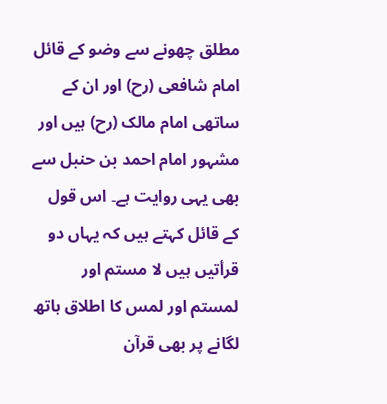مطلق چھونے سے وضو کے قائل امام شافعی (رح) اور ان کے ساتھی امام مالک (رح) ہیں اور مشہور امام احمد بن حنبل سے بھی یہی روایت ہے۔ اس قول کے قائل کہتے ہیں کہ یہاں دو قرأتیں ہیں لا مستم اور لمستم اور لمس کا اطلاق ہاتھ لگانے پر بھی قرآن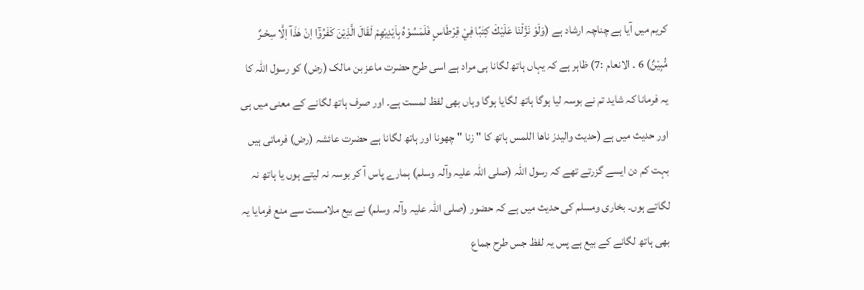کریم میں آیا ہے چناچہ ارشاد ہے (وَلَوْ نَزَّلْنَا عَلَيْكَ كِتٰبًا فِيْ قِرْطَاسٍ فَلَمَسُوْهُ بِاَيْدِيْهِمْ لَقَالَ الَّذِيْنَ كَفَرُوْٓا اِنْ هٰذَآ اِلَّا سِحْـرٌ مُّبِيْنٌ) 6 ۔ الانعام :7) ظاہر ہے کہ یہاں ہاتھ لگانا ہی مراد ہے اسی طرح حضرت ماعز بن مالک (رض) کو رسول اللہ کا یہ فرمانا کہ شاید تم نے بوسہ لیا ہوگا ہاتھ لگایا ہوگا وہاں بھی لفظ لمست ہے۔ اور صرف ہاتھ لگانے کے معنی میں ہی اور حدیث میں ہے (حدیث والیدز ناھا اللمس ہاتھ کا " زنا " چھونا اور ہاتھ لگانا ہے حضرت عائشہ (رض) فرماتی ہیں بہت کم دن ایسے گزرتے تھے کہ رسول اللہ (صلی اللہ علیہ وآلہ وسلم) ہمارے پاس آ کر بوسہ نہ لیتے ہوں یا ہاتھ نہ لگاتے ہوں۔ بخاری ومسلم کی حدیث میں ہے کہ حضور (صلی اللہ علیہ وآلہ وسلم) نے بیع ملامست سے منع فرمایا یہ بھی ہاتھ لگانے کے بیع ہے پس یہ لفظ جس طرح جماع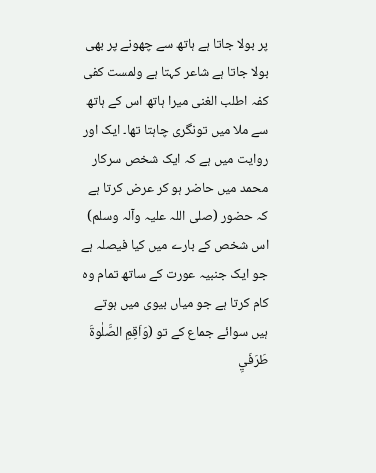پر بولا جاتا ہے ہاتھ سے چھونے پر بھی بولا جاتا ہے شاعر کہتا ہے ولمست کفی کفہ اطلب الغنی میرا ہاتھ اس کے ہاتھ سے ملا میں تونگری چاہتا تھا۔ ایک اور روایت میں ہے کہ ایک شخص سرکار محمد میں حاضر ہو کر عرض کرتا ہے کہ حضور (صلی اللہ علیہ وآلہ وسلم) اس شخص کے بارے میں کیا فیصلہ ہے جو ایک جنبیہ عورت کے ساتھ تمام وہ کام کرتا ہے جو میاں بیوی میں ہوتے ہیں سوائے جماع کے تو (وَاَقِمِ الصَّلٰوةَ طَرَفَيِ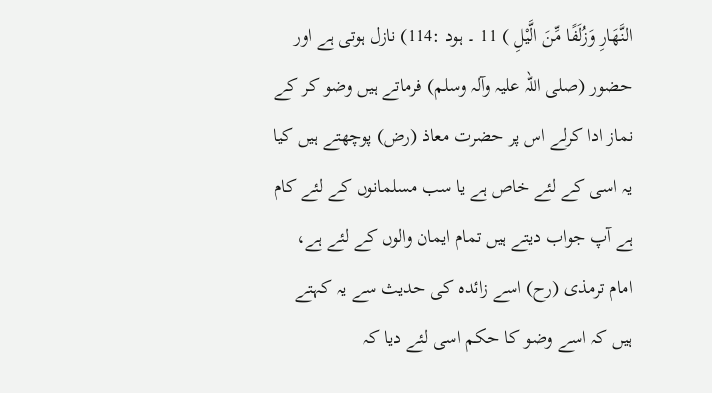النَّهَارِ وَزُلَفًا مِّنَ الَّيْلِ ) 11 ۔ ہود :114) نازل ہوتی ہے اور حضور (صلی اللہ علیہ وآلہ وسلم) فرماتے ہیں وضو کر کے نماز ادا کرلے اس پر حضرت معاذ (رض) پوچھتے ہیں کیا یہ اسی کے لئے خاص ہے یا سب مسلمانوں کے لئے کام ہے آپ جواب دیتے ہیں تمام ایمان والوں کے لئے ہے، امام ترمذی (رح) اسے زائدہ کی حدیث سے یہ کہتے ہیں کہ اسے وضو کا حکم اسی لئے دیا کہ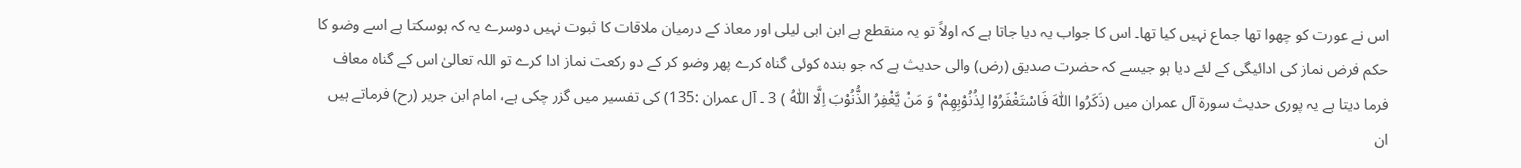اس نے عورت کو چھوا تھا جماع نہیں کیا تھا۔ اس کا جواب یہ دیا جاتا ہے کہ اولاً تو یہ منقطع ہے ابن ابی لیلی اور معاذ کے درمیان ملاقات کا ثبوت نہیں دوسرے یہ کہ ہوسکتا ہے اسے وضو کا حکم فرض نماز کی ادائیگی کے لئے دیا ہو جیسے کہ حضرت صدیق (رض) والی حدیث ہے کہ جو بندہ کوئی گناہ کرے پھر وضو کر کے دو رکعت نماز ادا کرے تو اللہ تعالیٰ اس کے گناہ معاف فرما دیتا ہے یہ پوری حدیث سورة آل عمران میں (ذَكَرُوا اللّٰهَ فَاسْتَغْفَرُوْا لِذُنُوْبِھِمْ ۠ وَ مَنْ يَّغْفِرُ الذُّنُوْبَ اِلَّا اللّٰهُ ) 3 ۔ آل عمران :135) کی تفسیر میں گزر چکی ہے، امام ابن جریر (رح) فرماتے ہیں ان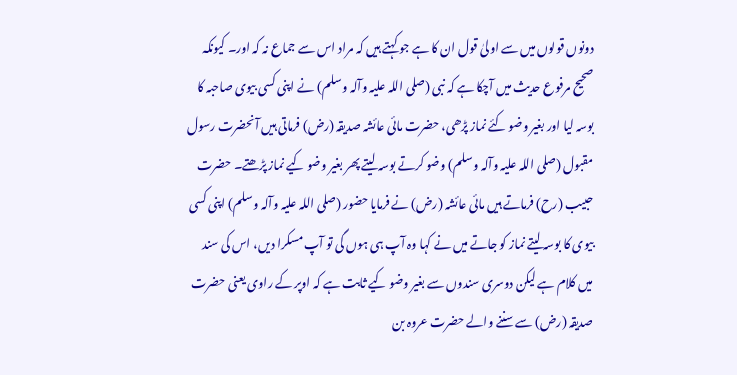دونوں قولوں میں سے اولیٰ قول ان کا ہے جو کہتے ہیں کہ مراد اس سے جماع نہ کہ اور۔ کیونکہ صحیح مرفوع حدیث میں آچکا ہے کہ نبی (صلی اللہ علیہ وآلہ وسلم) نے اپنی کسی بیوی صاحبہ کا بوسہ لیا اور بغیر وضو کئے نماز پڑھی، حضرت مائی عائشہ صدیقہ (رض) فرماتی ہیں آنحضرت رسول مقبول (صلی اللہ علیہ وآلہ وسلم) وضو کرتے بوسہ لیتے پھر بغیر وضو کیے نماز پڑھتے۔ حضرت حبیب (رح) فرماتے ہیں مائی عائشہ (رض) نے فرمایا حضور (صلی اللہ علیہ وآلہ وسلم) اپنی کسی بیوی کا بوسہ لیتے نماز کو جاتے میں نے کہا وہ آپ ہی ہوں گی تو آپ مسکرا دیں، اس کی سند میں کلام ہے لیکن دوسری سندوں سے بغیر وضو کیے ثابت ہے کہ اوپر کے راوی یعنی حضرت صدیقہ (رض) سے سننے والے حضرت عروہ بن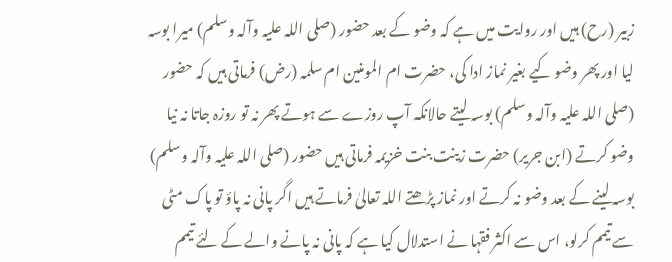زبیر (رح) ہیں اور روایت میں ہے کہ وضو کے بعد حضور (صلی اللہ علیہ وآلہ وسلم) میرا بوسہ لیا اور پھر وضو کیے بغیر نماز ادا کی، حضرت ام المومنین ام سلمہ (رض) فرماتی ہیں کہ حضور (صلی اللہ علیہ وآلہ وسلم) بوسہ لیتے حالانکہ آپ روزے سے ہوتے پھر نہ تو روزہ جاتا نہ نیا وضو کرتے (ابن جریر) حضرت زینت بنت خزیمہ فرماتی ہیں حضور (صلی اللہ علیہ وآلہ وسلم) بوسہ لینے کے بعد وضو نہ کرتے اور نماز پڑھتے اللہ تعالیٰ فرماتے ہیں اگر پانی نہ پاؤ تو پاک مٹی سے تیمم کرلو، اس سے اکثر فقہا نے استدلال کیا ہے کہ پانی نہ پانے والے کے لئے تیمم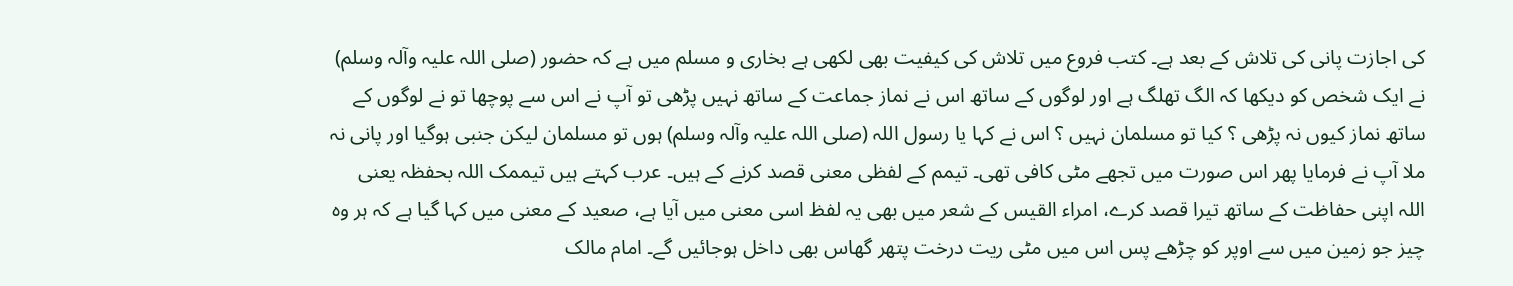کی اجازت پانی کی تلاش کے بعد ہے۔ کتب فروع میں تلاش کی کیفیت بھی لکھی ہے بخاری و مسلم میں ہے کہ حضور (صلی اللہ علیہ وآلہ وسلم) نے ایک شخص کو دیکھا کہ الگ تھلگ ہے اور لوگوں کے ساتھ اس نے نماز جماعت کے ساتھ نہیں پڑھی تو آپ نے اس سے پوچھا تو نے لوگوں کے ساتھ نماز کیوں نہ پڑھی ؟ کیا تو مسلمان نہیں ؟ اس نے کہا یا رسول اللہ (صلی اللہ علیہ وآلہ وسلم) ہوں تو مسلمان لیکن جنبی ہوگیا اور پانی نہ ملا آپ نے فرمایا پھر اس صورت میں تجھے مٹی کافی تھی۔ تیمم کے لفظی معنی قصد کرنے کے ہیں۔ عرب کہتے ہیں تیممک اللہ بحفظہ یعنی اللہ اپنی حفاظت کے ساتھ تیرا قصد کرے، امراء القیس کے شعر میں بھی یہ لفظ اسی معنی میں آیا ہے، صعید کے معنی میں کہا گیا ہے کہ ہر وہ چیز جو زمین میں سے اوپر کو چڑھے پس اس میں مٹی ریت درخت پتھر گھاس بھی داخل ہوجائیں گے۔ امام مالک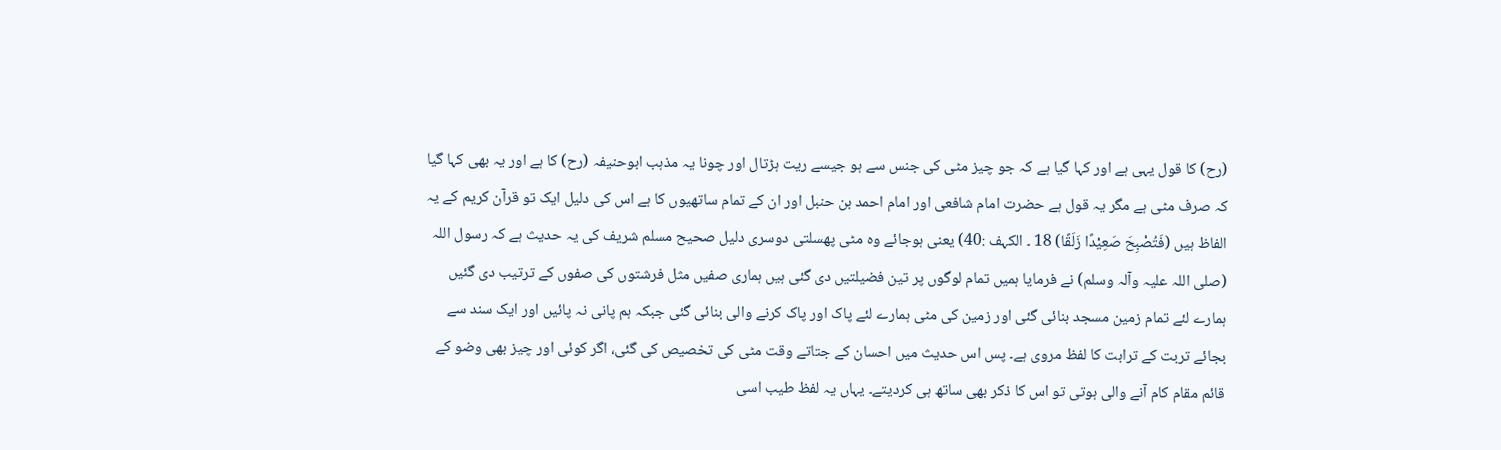(رح) کا قول یہی ہے اور کہا گیا ہے کہ جو چیز مٹی کی جنس سے ہو جیسے ریت ہڑتال اور چونا یہ مذہب ابوحنیفہ (رح) کا ہے اور یہ بھی کہا گیا کہ صرف مٹی ہے مگر یہ قول ہے حضرت امام شافعی اور امام احمد بن حنبل اور ان کے تمام ساتھیوں کا ہے اس کی دلیل ایک تو قرآن کریم کے یہ الفاظ ہیں (فَتُصْبِحَ صَعِيْدًا زَلَقًا) 18 ۔ الکہف :40) یعنی ہوجائے وہ مٹی پھسلتی دوسری دلیل صحیح مسلم شریف کی یہ حدیث ہے کہ رسول اللہ (صلی اللہ علیہ وآلہ وسلم) نے فرمایا ہمیں تمام لوگوں پر تین فضیلتیں دی گئی ہیں ہماری صفیں مثل فرشتوں کی صفوں کے ترتیب دی گئیں ہمارے لئے تمام زمین مسجد بنائی گئی اور زمین کی مٹی ہمارے لئے پاک اور پاک کرنے والی بنائی گئی جبکہ ہم پانی نہ پائیں اور ایک سند سے بجائے تربت کے ترابت کا لفظ مروی ہے۔ پس اس حدیث میں احسان کے جتاتے وقت مٹی کی تخصیص کی گئی، اگر کوئی اور چیز بھی وضو کے قائم مقام کام آنے والی ہوتی تو اس کا ذکر بھی ساتھ ہی کردیتے۔ یہاں یہ لفظ طیب اسی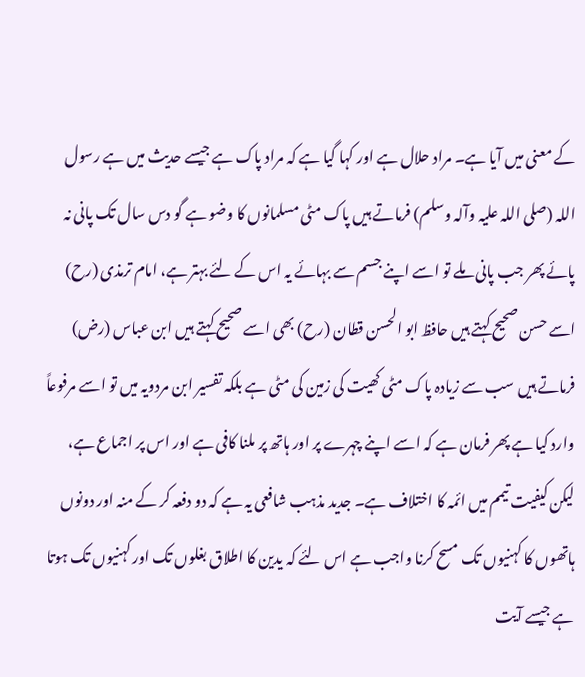کے معنی میں آیا ہے۔ مراد حلال ہے اور کہا گیا ہے کہ مراد پاک ہے جیسے حدیث میں ہے رسول اللہ (صلی اللہ علیہ وآلہ وسلم) فرماتے ہیں پاک مٹی مسلمانوں کا وضو ہے گو دس سال تک پانی نہ پائے پھر جب پانی ملے تو اسے اپنے جسم سے بہائے یہ اس کے لئے بہتر ہے، امام ترمذی (رح) اسے حسن صحیح کہتے ہیں حافظ ابو الحسن قطان (رح) بھی اسے صحیح کہتے ہیں ابن عباس (رض) فرماتے ہیں سب سے زیادہ پاک مٹی کھیت کی زمین کی مٹی ہے بلکہ تفسیر ابن مردویہ میں تو اسے مرفوعاً وارد کیا ہے پھر فرمان ہے کہ اسے اپنے چہرے پر اور ہاتھ پر ملنا کافی ہے اور اس پر اجماع ہے، لیکن کیفیت تیمم میں ائمہ کا اختلاف ہے۔ جدید مذہب شافعی یہ ہے کہ دو دفعہ کر کے منہ اور دونوں ہاتھوں کا کہنیوں تک مسح کرنا واجب ہے اس لئے کہ یدین کا اطلاق بغلوں تک اور کہنیوں تک ہوتا ہے جیسے آیت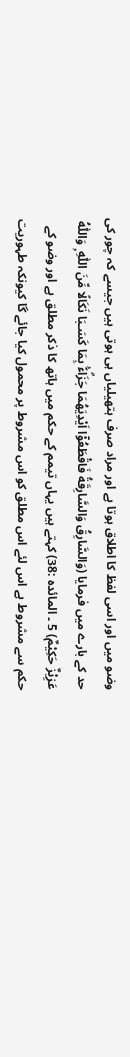وضو میں اور اسی لفظ کا اطلاق ہوتا ہے اور مراد صرف ہتھیلیاں ہی ہوتی ہیں جیسے کہ چور کی حد کے بارے میں فرمایا (وَالسَّارِقُ وَالسَّارِقَةُ فَاقْطَعُوْٓا اَيْدِيَهُمَا جَزَاۗءًۢ بِمَا كَسَـبَا نَكَالًا مِّنَ اللّٰهِ ۭ وَاللّٰهُ عَزِيْزٌ حَكِيْمٌ) 5 ۔ المائدہ :38) کہتے ہیں یہاں تیمم کے حکم میں ہاتھ کا ذکر مطلق ہے اور وضو کے حکم سے مشروط ہے اس لئے اس مطلق کو اس مشروط پر محمول کیا جائے گا کیونکہ طہوریت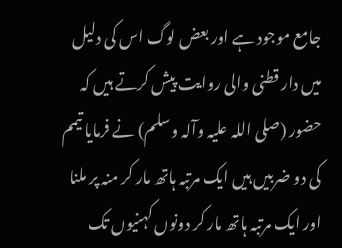جامع موجود ہے اور بعض لوگ اس کی دلیل میں دار قطنی والی روایت پیش کرتے ہیں کہ حضور (صلی اللہ علیہ وآلہ وسلم) نے فرمایا تیمم کی دو ضربیں ہیں ایک مرتبہ ہاتھ مار کر منہ پر ملنا اور ایک مرتبہ ہاتھ مار کر دونوں کہنیوں تک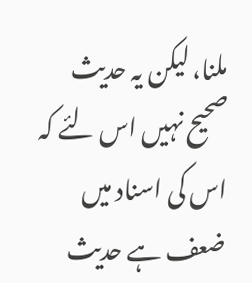ملنا، لیکن یہ حدیث صحیح نہیں اس لئے کہ اس کی اسناد میں ضعف ہے حدیث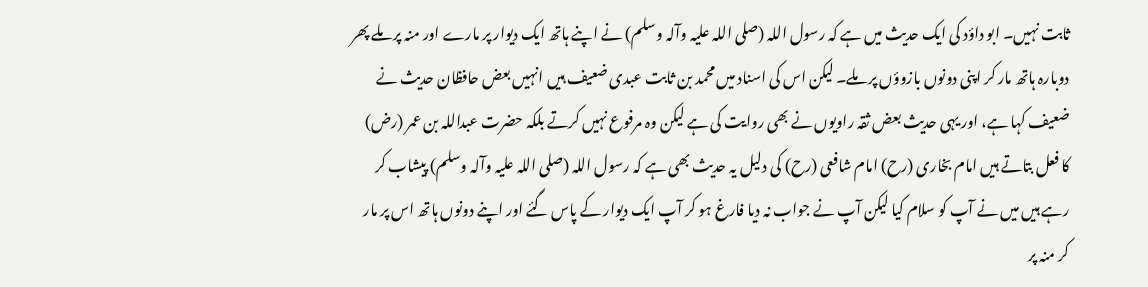ثابت نہیں۔ ابو داؤد کی ایک حدیث میں ہے کہ رسول اللہ (صلی اللہ علیہ وآلہ وسلم) نے اپنے ہاتھ ایک دیوار پر مارے اور منہ پر ملے پھر دوبارہ ہاتھ مار کر اپنی دونوں بازوؤں پر ملے۔ لیکن اس کی اسناد میں محمد بن ثابت عبدی ضعیف ہیں انہیں بعض حافظان حدیث نے ضعیف کہا ہے، اور یہی حدیث بعض ثقہ راویوں نے بھی روایت کی ہے لیکن وہ مرفوع نہیں کرتے بلکہ حضرت عبداللہ بن عمر (رض) کا فعل بتاتے ہیں امام بخاری (رح) امام شافعی (رح) کی دلیل یہ حدیث بھی ہے کہ رسول اللہ (صلی اللہ علیہ وآلہ وسلم) پیشاب کر رہے ہیں میں نے آپ کو سلام کیا لیکن آپ نے جواب نہ دیا فارغ ہو کر آپ ایک دیوار کے پاس گئے اور اپنے دونوں ہاتھ اس پر مار کر منہ پر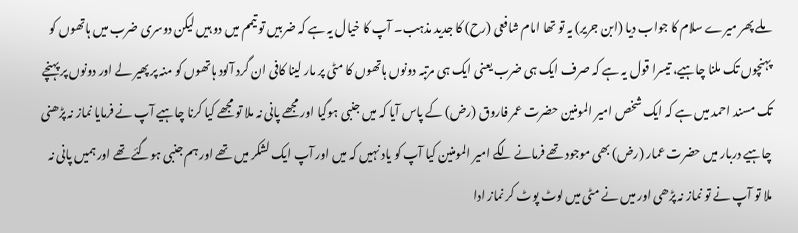ملے پھر میرے سلام کا جواب دیا (ابن جریر) یہ تو تھا امام شافعی (رح) کا جدید مذہب۔ آپ کا خیال یہ ہے کہ ضربیں تو تیمم میں دو ہیں لیکن دوسری ضرب میں ہاتھوں کو پہنچوں تک ملنا چاہیے، تیسرا قول یہ ہے کہ صرف ایک ہی ضرب یعنی ایک ہی مرتبہ دونوں ہاتھوں کا مٹی پر مار لینا کافی ان گرد آلود ہاتھوں کو منہ پر پھیر لے اور دونوں پر پہنچے تک مسند احمد میں ہے کہ ایک شخص امیر المومنین حضرت عمر فاروق (رض) کے پاس آیا کہ میں جنبی ہوگیا اور مجھے پانی نہ ملا تو مجھے کیا کرنا چاہیے آپ نے فرمایا نماز نہ پڑھنی چاہیے دربار میں حضرت عمار (رض) بھی موجود تھے فرمانے لگے امیر المومنین کیا آپ کو یاد نہیں کہ میں اور آپ ایک لشکر میں تھے اور ہم جنبی ہوگئے تھے اور ہمیں پانی نہ ملا تو آپ نے تو نماز نہ پڑھی اور میں نے مٹی میں لوٹ پوٹ کر نماز ادا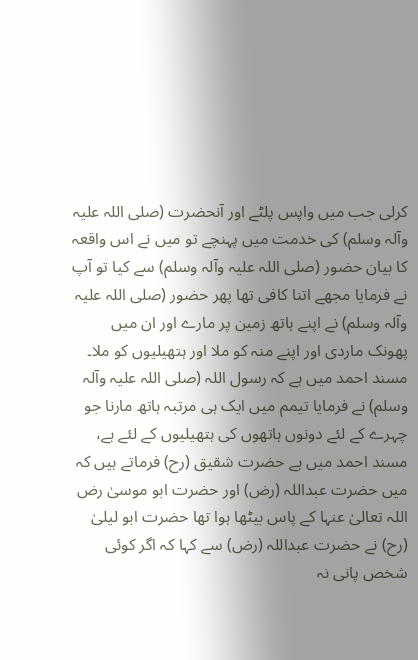کرلی جب میں واپس پلٹے اور آنحضرت (صلی اللہ علیہ وآلہ وسلم) کی خدمت میں پہنچے تو میں نے اس واقعہ کا بیان حضور (صلی اللہ علیہ وآلہ وسلم) سے کیا تو آپ نے فرمایا مجھے اتنا کافی تھا پھر حضور (صلی اللہ علیہ وآلہ وسلم) نے اپنے ہاتھ زمین پر مارے اور ان میں پھونک ماردی اور اپنے منہ کو ملا اور ہتھیلیوں کو ملا۔ مسند احمد میں ہے کہ رسول اللہ (صلی اللہ علیہ وآلہ وسلم) نے فرمایا تیمم میں ایک ہی مرتبہ ہاتھ مارنا جو چہرے کے لئے دونوں ہاتھوں کی ہتھیلیوں کے لئے ہے، مسند احمد میں ہے حضرت شقیق (رح) فرماتے ہیں کہ میں حضرت عبداللہ (رض) اور حضرت ابو موسیٰ رض اللہ تعالیٰ عنہا کے پاس بیٹھا ہوا تھا حضرت ابو لیلیٰ (رح) نے حضرت عبداللہ (رض) سے کہا کہ اگر کوئی شخص پانی نہ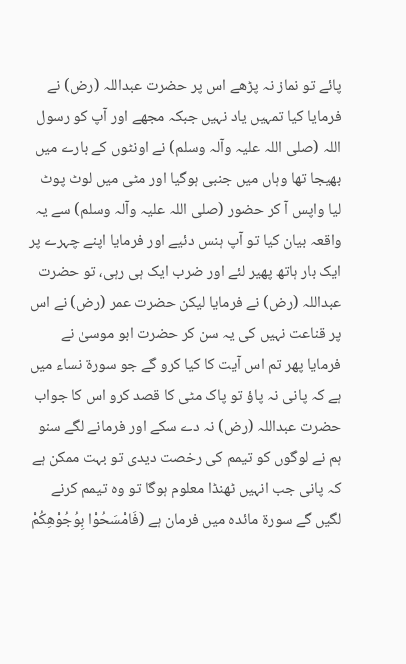پائے تو نماز نہ پڑھے اس پر حضرت عبداللہ (رض) نے فرمایا کیا تمہیں یاد نہیں جبکہ مجھے اور آپ کو رسول اللہ (صلی اللہ علیہ وآلہ وسلم) نے اونٹوں کے بارے میں بھیجا تھا وہاں میں جنبی ہوگیا اور مٹی میں لوٹ پوٹ لیا واپس آ کر حضور (صلی اللہ علیہ وآلہ وسلم) سے یہ واقعہ بیان کیا تو آپ ہنس دئیے اور فرمایا اپنے چہرے پر ایک بار ہاتھ پھیر لئے اور ضرب ایک ہی رہی، تو حضرت عبداللہ (رض) نے فرمایا لیکن حضرت عمر (رض) نے اس پر قناعت نہیں کی یہ سن کر حضرت ابو موسیٰ نے فرمایا پھر تم اس آیت کا کیا کرو گے جو سورة نساء میں ہے کہ پانی نہ پاؤ تو پاک مٹی کا قصد کرو اس کا جواب حضرت عبداللہ (رض) نہ دے سکے اور فرمانے لگے سنو ہم نے لوگوں کو تیمم کی رخصت دیدی تو بہت ممکن ہے کہ پانی جب انہیں ٹھنڈا معلوم ہوگا تو وہ تیمم کرنے لگیں گے سورة مائدہ میں فرمان ہے (فَامْسَحُوْا بِوُجُوْهِكُمْ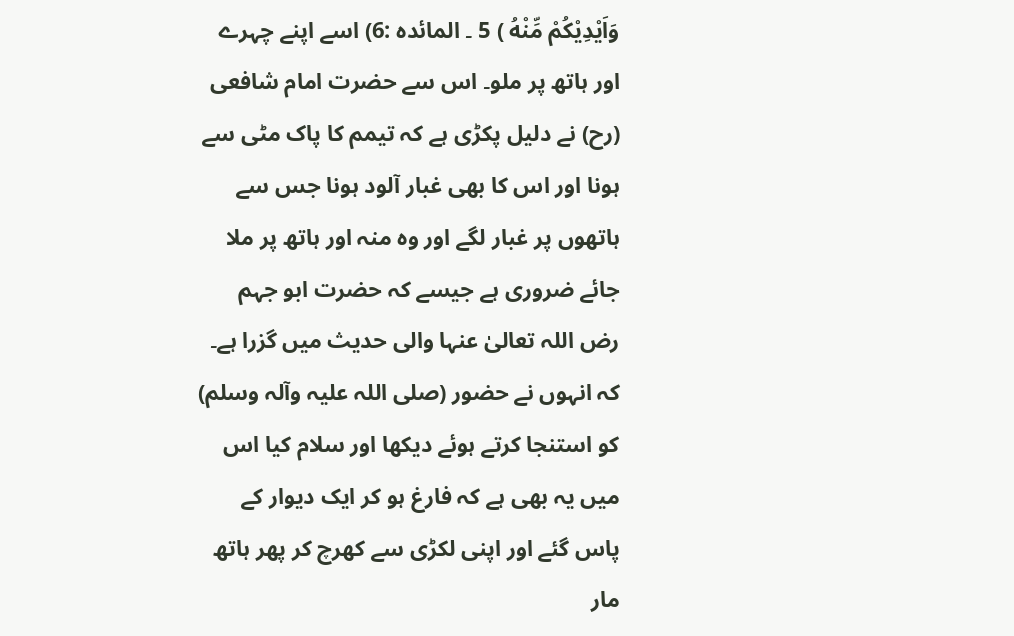وَاَيْدِيْكُمْ مِّنْهُ ) 5 ۔ المائدہ :6) اسے اپنے چہرے اور ہاتھ پر ملو۔ اس سے حضرت امام شافعی (رح) نے دلیل پکڑی ہے کہ تیمم کا پاک مٹی سے ہونا اور اس کا بھی غبار آلود ہونا جس سے ہاتھوں پر غبار لگے اور وہ منہ اور ہاتھ پر ملا جائے ضروری ہے جیسے کہ حضرت ابو جہم رض اللہ تعالیٰ عنہا والی حدیث میں گزرا ہے۔ کہ انہوں نے حضور (صلی اللہ علیہ وآلہ وسلم) کو استنجا کرتے ہوئے دیکھا اور سلام کیا اس میں یہ بھی ہے کہ فارغ ہو کر ایک دیوار کے پاس گئے اور اپنی لکڑی سے کھرچ کر پھر ہاتھ مار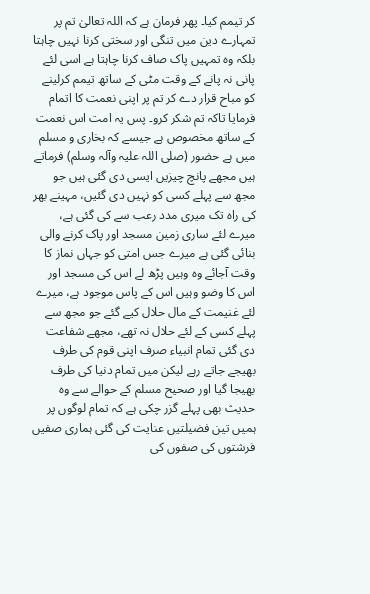کر تیمم کیا۔ پھر فرمان ہے کہ اللہ تعالیٰ تم پر تمہارے دین میں تنگی اور سختی کرنا نہیں چاہتا بلکہ وہ تمہیں پاک صاف کرنا چاہتا ہے اسی لئے پانی نہ پانے کے وقت مٹی کے ساتھ تیمم کرلینے کو مباح قرار دے کر تم پر اپنی نعمت کا اتمام فرمایا تاکہ تم شکر کرو۔ پس یہ امت اس نعمت کے ساتھ مخصوص ہے جیسے کہ بخاری و مسلم میں ہے حضور (صلی اللہ علیہ وآلہ وسلم) فرماتے ہیں مجھے پانچ چیزیں ایسی دی گئی ہیں جو مجھ سے پہلے کسی کو نہیں دی گئیں، مہینے بھر کی راہ تک میری مدد رعب سے کی گئی ہے، میرے لئے ساری زمین مسجد اور پاک کرنے والی بنائی گئی ہے میرے جس امتی کو جہاں نماز کا وقت آجائے وہ وہیں پڑھ لے اس کی مسجد اور اس کا وضو وہیں اس کے پاس موجود ہے، میرے لئے غنیمت کے مال حلال کیے گئے جو مجھ سے پہلے کسی کے لئے حلال نہ تھے، مجھے شفاعت دی گئی تمام انبیاء صرف اپنی قوم کی طرف بھیجے جاتے رہے لیکن میں تمام دنیا کی طرف بھیجا گیا اور صحیح مسلم کے حوالے سے وہ حدیث بھی پہلے گزر چکی ہے کہ تمام لوگوں پر ہمیں تین فضیلتیں عنایت کی گئی ہماری صفیں فرشتوں کی صفوں کی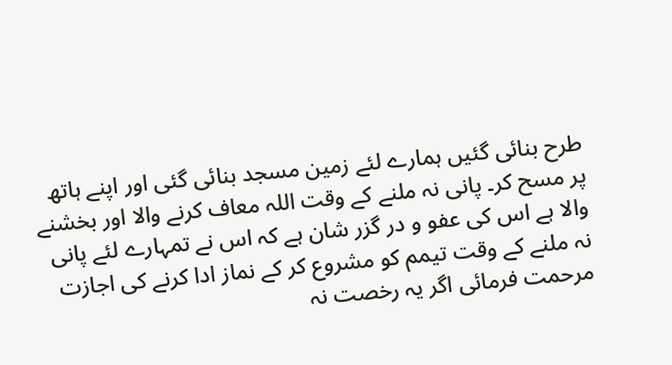طرح بنائی گئیں ہمارے لئے زمین مسجد بنائی گئی اور اپنے ہاتھ پر مسح کر۔ پانی نہ ملنے کے وقت اللہ معاف کرنے والا اور بخشنے والا ہے اس کی عفو و در گزر شان ہے کہ اس نے تمہارے لئے پانی نہ ملنے کے وقت تیمم کو مشروع کر کے نماز ادا کرنے کی اجازت مرحمت فرمائی اگر یہ رخصت نہ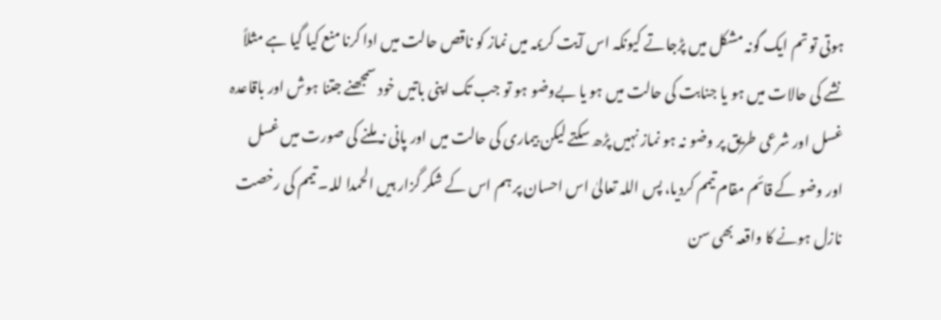ہوتی تو تم ایک گونہ مشکل میں پڑجاتے کیونکہ اس آیت کریمہ میں نماز کو ناقص حالت میں ادا کرنا منع کیا گیا ہے مثلاً نشے کی حالات میں ہو یا جنابت کی حالت میں ہو یا بےوضو ہو تو جب تک اپنی باتیں خود سمجھنے جتنا ہوش اور باقاعدہ غسل اور شرعی طریق پر وضو نہ ہو نماز نہیں پڑھ سکتے لیکن بیماری کی حالت میں اور پانی نہ ملنے کی صورت میں غسل اور وضو کے قائم مقام تیمم کردیا، پس اللہ تعالیٰ اس احسان پر ہم اس کے شکر گزار ہیں الحمدا للہ۔ تیمم کی رخصت نازل ہونے کا واقعہ بھی سن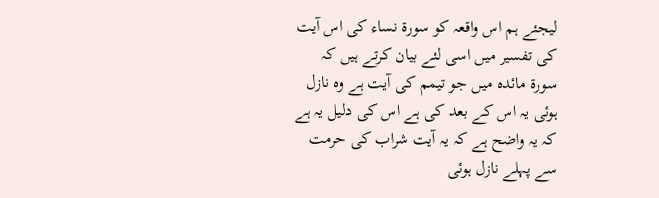لیجئے ہم اس واقعہ کو سورة نساء کی اس آیت کی تفسیر میں اسی لئے بیان کرتے ہیں کہ سورة مائدہ میں جو تیمم کی آیت ہے وہ نازل ہوئی یہ اس کے بعد کی ہے اس کی دلیل یہ ہے کہ یہ واضح ہے کہ یہ آیت شراب کی حرمت سے پہلے نازل ہوئی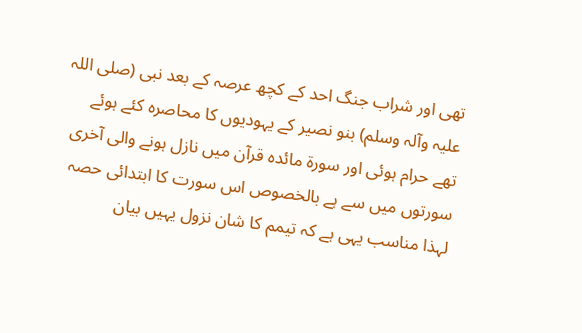تھی اور شراب جنگ احد کے کچھ عرصہ کے بعد نبی (صلی اللہ علیہ وآلہ وسلم) بنو نصیر کے یہودیوں کا محاصرہ کئے ہوئے تھے حرام ہوئی اور سورة مائدہ قرآن میں نازل ہونے والی آخری سورتوں میں سے ہے بالخصوص اس سورت کا ابتدائی حصہ لہذا مناسب یہی ہے کہ تیمم کا شان نزول یہیں بیان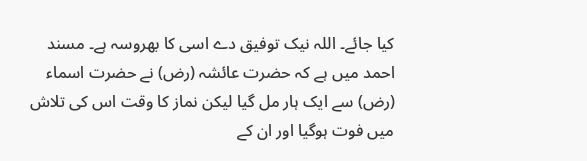کیا جائے۔ اللہ نیک توفیق دے اسی کا بھروسہ ہے۔ مسند احمد میں ہے کہ حضرت عائشہ (رض) نے حضرت اسماء (رض) سے ایک ہار مل گیا لیکن نماز کا وقت اس کی تلاش میں فوت ہوگیا اور ان کے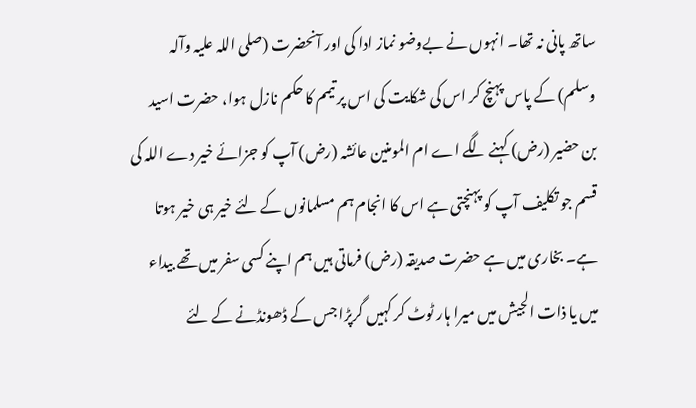ساتھ پانی نہ تھا۔ انہوں نے بےوضو نماز ادا کی اور آنحضرت (صلی اللہ علیہ وآلہ وسلم) کے پاس پہنچ کر اس کی شکایت کی اس پر تیمم کا حکم نازل ہوا، حضرت اسید بن حضیر (رض) کہنے لگے اے ام المومنین عائشہ (رض) آپ کو جزائے خیر دے اللہ کی قسم جو تکلیف آپ کو پہنچتی ہے اس کا انجام ہم مسلمانوں کے لئے خیر ہی خیر ہوتا ہے۔ بخاری میں ہے حضرت صدیقہ (رض) فرماتی ہیں ہم اپنے کسی سفر میں تھے بیداء میں یا ذات الجیش میں میرا ہار ٹوٹ کر کہیں گرپڑا جس کے ڈھونڈنے کے لئے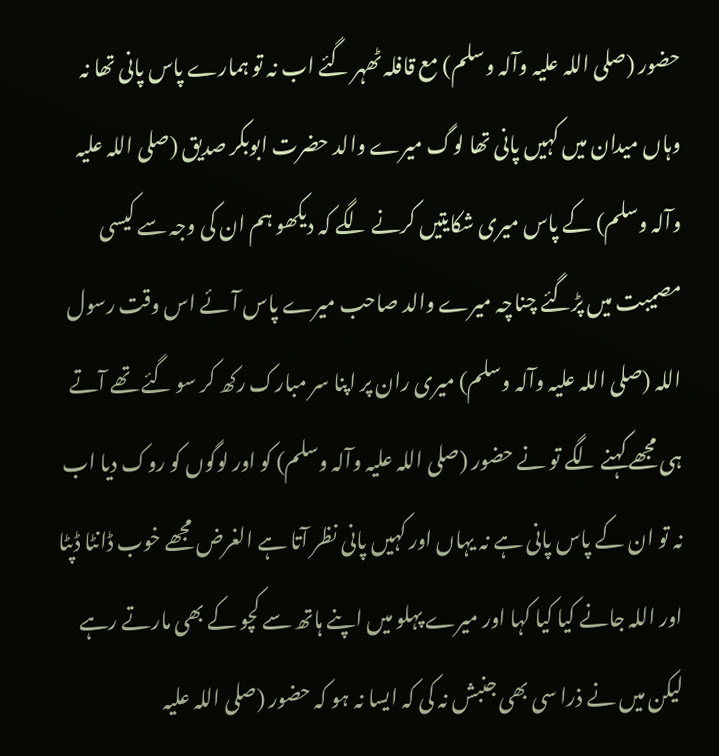حضور (صلی اللہ علیہ وآلہ وسلم) مع قافلہ ٹھہر گئے اب نہ تو ہمارے پاس پانی تھا نہ وہاں میدان میں کہیں پانی تھا لوگ میرے والد حضرت ابوبکر صدیق (صلی اللہ علیہ وآلہ وسلم) کے پاس میری شکایتیں کرنے لگے کہ دیکھو ہم ان کی وجہ سے کیسی مصیبت میں پڑگئے چناچہ میرے والد صاحب میرے پاس آئے اس وقت رسول اللہ (صلی اللہ علیہ وآلہ وسلم) میری ران پر اپنا سر مبارک رکھ کر سو گئے تھے آتے ہی مجھے کہنے لگے تو نے حضور (صلی اللہ علیہ وآلہ وسلم) کو اور لوگوں کو روک دیا اب نہ تو ان کے پاس پانی ہے نہ یہاں اور کہیں پانی نظر آتا ہے الغرض مجھے خوب ڈانٹا ڈپٹا اور اللہ جانے کیا کیا کہا اور میرے پہلو میں اپنے ہاتھ سے کچو کے بھی مارتے رہے لیکن میں نے ذرا سی بھی جنبش نہ کی کہ ایسا نہ ہو کہ حضور (صلی اللہ علیہ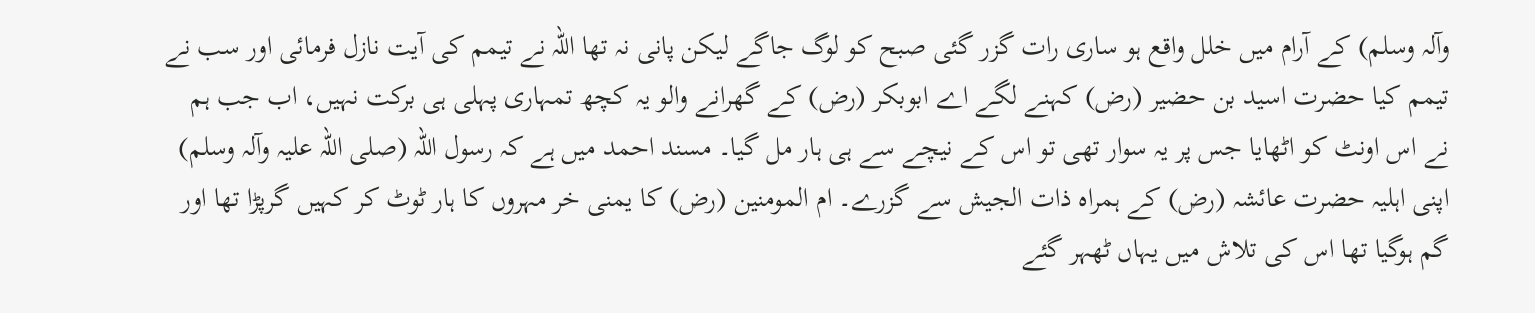وآلہ وسلم) کے آرام میں خلل واقع ہو ساری رات گزر گئی صبح کو لوگ جاگے لیکن پانی نہ تھا اللہ نے تیمم کی آیت نازل فرمائی اور سب نے تیمم کیا حضرت اسید بن حضیر (رض) کہنے لگے اے ابوبکر (رض) کے گھرانے والو یہ کچھ تمہاری پہلی ہی برکت نہیں، اب جب ہم نے اس اونٹ کو اٹھایا جس پر یہ سوار تھی تو اس کے نیچے سے ہی ہار مل گیا۔ مسند احمد میں ہے کہ رسول اللہ (صلی اللہ علیہ وآلہ وسلم) اپنی اہلیہ حضرت عائشہ (رض) کے ہمراہ ذات الجیش سے گزرے۔ ام المومنین (رض) کا یمنی خر مہروں کا ہار ٹوٹ کر کہیں گرپڑا تھا اور گم ہوگیا تھا اس کی تلاش میں یہاں ٹھہر گئے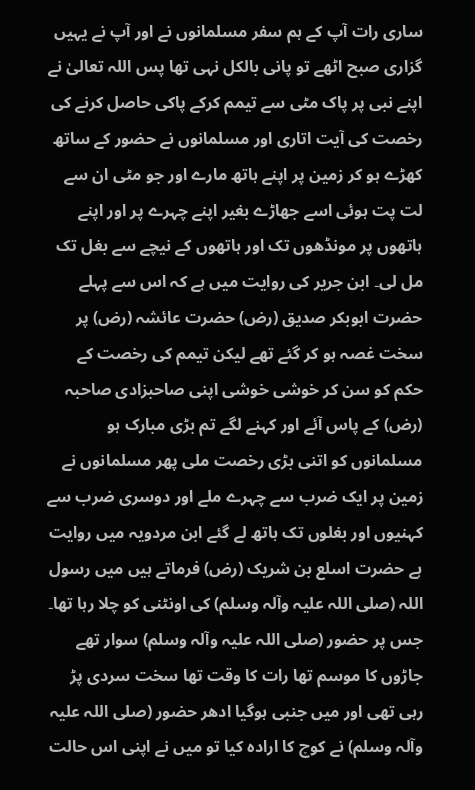ساری رات آپ کے ہم سفر مسلمانوں نے اور آپ نے یہیں گزاری صبح اٹھے تو پانی بالکل نہی تھا پس اللہ تعالیٰ نے اپنے نبی پر پاک مٹی سے تیمم کرکے پاکی حاصل کرنے کی رخصت کی آیت اتاری اور مسلمانوں نے حضور کے ساتھ کھڑے ہو کر زمین پر اپنے ہاتھ مارے اور جو مٹی ان سے لت پت ہوئی اسے جھاڑے بغیر اپنے چہرے پر اور اپنے ہاتھوں پر مونڈھوں تک اور ہاتھوں کے نیچے سے بغل تک مل لی۔ ابن جریر کی روایت میں ہے کہ اس سے پہلے حضرت ابوبکر صدیق (رض) حضرت عائشہ (رض) پر سخت غصہ ہو کر گئے تھے لیکن تیمم کی رخصت کے حکم کو سن کر خوشی خوشی اپنی صاحبزادی صاحبہ (رض) کے پاس آئے اور کہنے لگے تم بڑی مبارک ہو مسلمانوں کو اتنی بڑی رخصت ملی پھر مسلمانوں نے زمین پر ایک ضرب سے چہرے ملے اور دوسری ضرب سے کہنیوں اور بغلوں تک ہاتھ لے گئے ابن مردویہ میں روایت ہے حضرت اسلع بن شریک (رض) فرماتے ہیں میں رسول اللہ (صلی اللہ علیہ وآلہ وسلم) کی اونٹنی کو چلا رہا تھا۔ جس پر حضور (صلی اللہ علیہ وآلہ وسلم) سوار تھے جاڑوں کا موسم تھا رات کا وقت تھا سخت سردی پڑ رہی تھی اور میں جنبی ہوگیا ادھر حضور (صلی اللہ علیہ وآلہ وسلم) نے کوچ کا ارادہ کیا تو میں نے اپنی اس حالت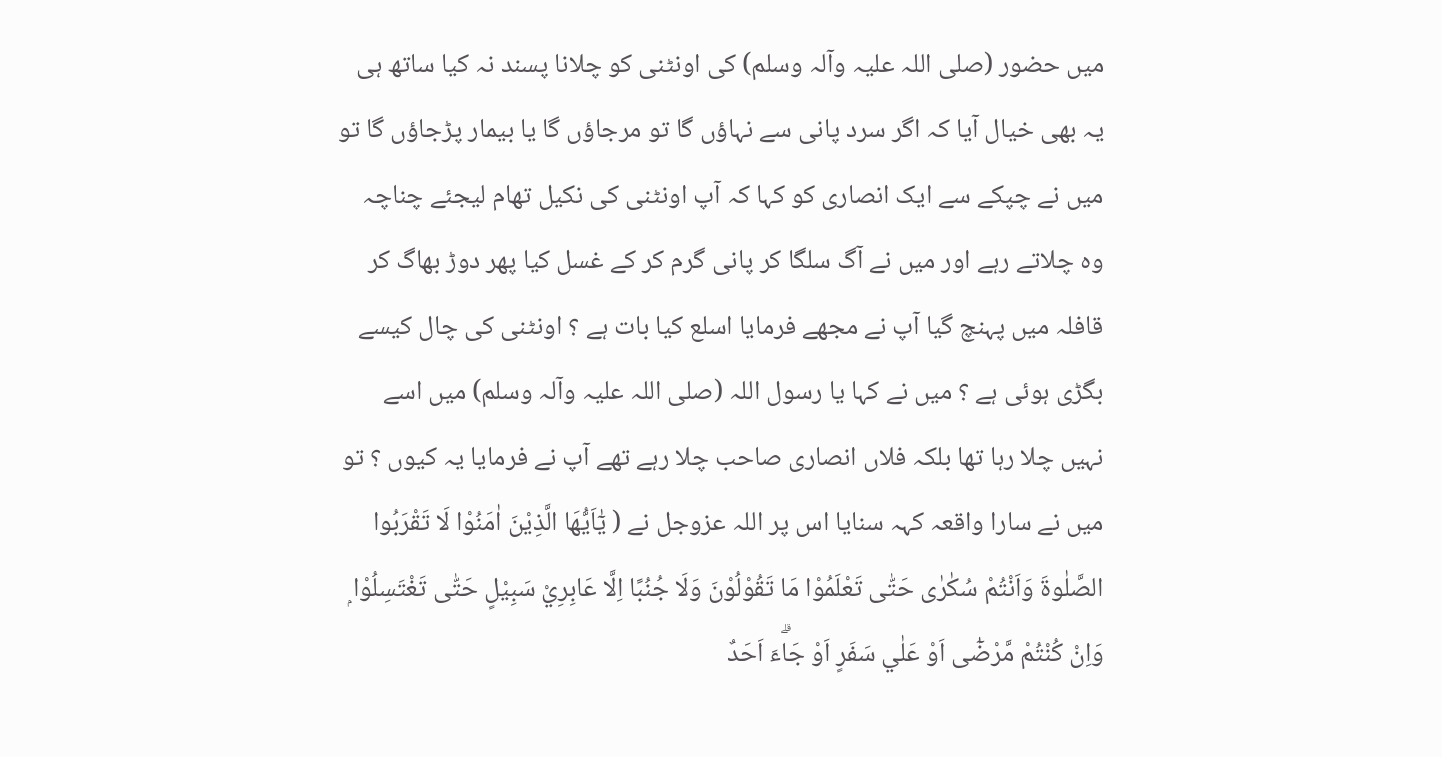میں حضور (صلی اللہ علیہ وآلہ وسلم) کی اونٹنی کو چلانا پسند نہ کیا ساتھ ہی یہ بھی خیال آیا کہ اگر سرد پانی سے نہاؤں گا تو مرجاؤں گا یا بیمار پڑجاؤں گا تو میں نے چپکے سے ایک انصاری کو کہا کہ آپ اونٹنی کی نکیل تھام لیجئے چناچہ وہ چلاتے رہے اور میں نے آگ سلگا کر پانی گرم کر کے غسل کیا پھر دوڑ بھاگ کر قافلہ میں پہنچ گیا آپ نے مجھے فرمایا اسلع کیا بات ہے ؟ اونٹنی کی چال کیسے بگڑی ہوئی ہے ؟ میں نے کہا یا رسول اللہ (صلی اللہ علیہ وآلہ وسلم) میں اسے نہیں چلا رہا تھا بلکہ فلاں انصاری صاحب چلا رہے تھے آپ نے فرمایا یہ کیوں ؟ تو میں نے سارا واقعہ کہہ سنایا اس پر اللہ عزوجل نے ( يٰٓاَيُّھَا الَّذِيْنَ اٰمَنُوْا لَا تَقْرَبُوا الصَّلٰوةَ وَاَنْتُمْ سُكٰرٰى حَتّٰى تَعْلَمُوْا مَا تَقُوْلُوْنَ وَلَا جُنُبًا اِلَّا عَابِرِيْ سَبِيْلٍ حَتّٰى تَغْتَسِلُوْا ۭ وَاِنْ كُنْتُمْ مَّرْضٰٓى اَوْ عَلٰي سَفَرٍ اَوْ جَاۗءَ اَحَدٌ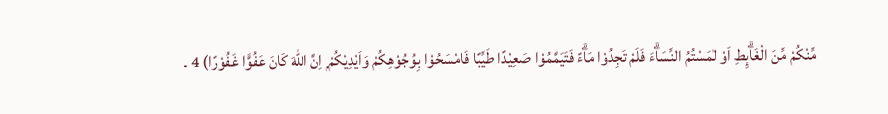مِّنْكُمْ مِّنَ الْغَاۗىِٕطِ اَوْ لٰمَسْتُمُ النِّسَاۗءَ فَلَمْ تَجِدُوْا مَاۗءً فَتَيَمَّمُوْا صَعِيْدًا طَيِّبًا فَامْسَحُوْا بِوُجُوْهِكُمْ وَاَيْدِيْكُمْ ۭ اِنَّ اللّٰهَ كَانَ عَفُوًّا غَفُوْرًا) 4 ۔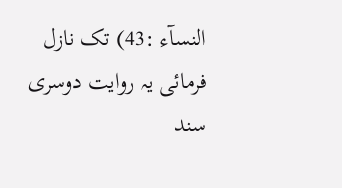النسآء :43) تک نازل فرمائی یہ روایت دوسری سند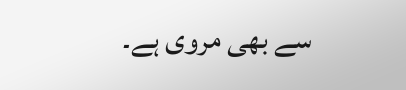سے بھی مروی ہے۔